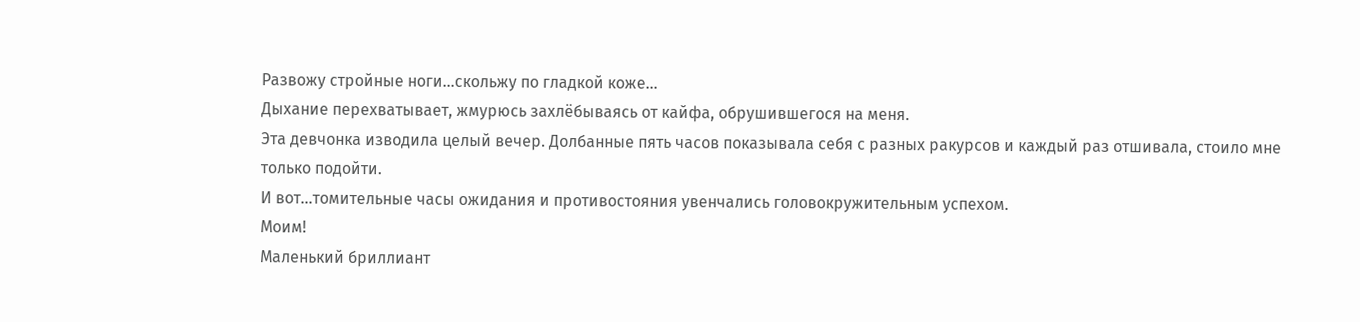Развожу стройные ноги…скольжу по гладкой коже…
Дыхание перехватывает, жмурюсь захлёбываясь от кайфа, обрушившегося на меня.
Эта девчонка изводила целый вечер. Долбанные пять часов показывала себя с разных ракурсов и каждый раз отшивала, стоило мне только подойти.
И вот…томительные часы ожидания и противостояния увенчались головокружительным успехом.
Моим!
Маленький бриллиант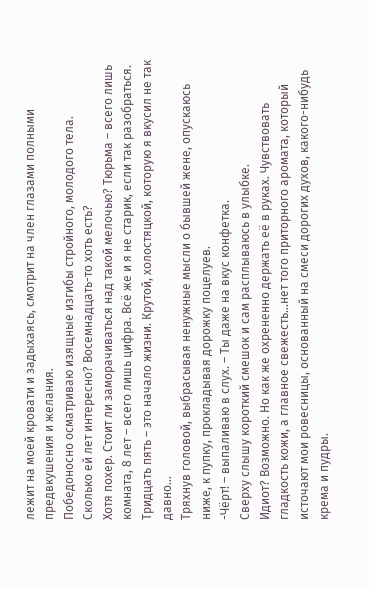лежит на моей кровати и задыхаясь, смотрит на член глазами полными предвкушения и желания.
Победоносно осматриваю изящные изгибы стройного, молодого тела.
Сколько ей лет интересно? Восемнадцать-то хоть есть?
Хотя похер. Стоит ли заморачиваться над такой мелочью? Тюрьма – всего лишь комната, 8 лет – всего лишь цифра. Всё же и я не старик, если так разобраться.
Тридцать пять – это начало жизни. Крутой, холостяцкой, которую я вкусил не так давно…
Тряхнув головой, выбрасывая ненужные мысли о бывшей жене, опускаюсь ниже, к пупку, прокладывая дорожку поцелуев.
-Чёрт! – выпаливаю в слух. – Ты даже на вкус конфетка.
Сверху слышу короткий смешок и сам расплываюсь в улыбке.
Идиот? Возможно. Но как же охрененно держать её в руках. Чувствовать гладкость кожи, а главное свежесть…нет того приторного аромата, который источают мои ровесницы, основанный на смеси дорогих духов, какого-нибудь крема и пудры.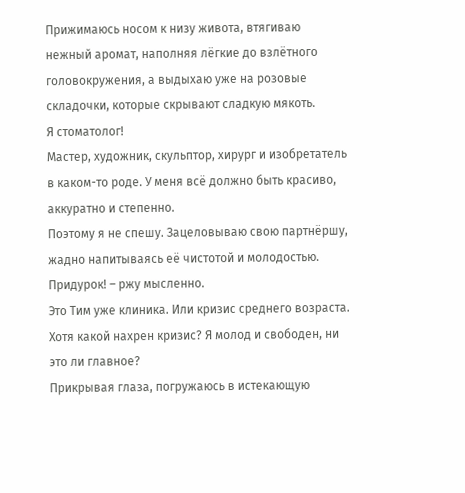Прижимаюсь носом к низу живота, втягиваю нежный аромат, наполняя лёгкие до взлётного головокружения, а выдыхаю уже на розовые складочки, которые скрывают сладкую мякоть.
Я стоматолог!
Мастер, художник, скульптор, хирург и изобретатель в каком-то роде. У меня всё должно быть красиво, аккуратно и степенно.
Поэтому я не спешу. Зацеловываю свою партнёршу, жадно напитываясь её чистотой и молодостью.
Придурок! – ржу мысленно.
Это Тим уже клиника. Или кризис среднего возраста. Хотя какой нахрен кризис? Я молод и свободен, ни это ли главное?
Прикрывая глаза, погружаюсь в истекающую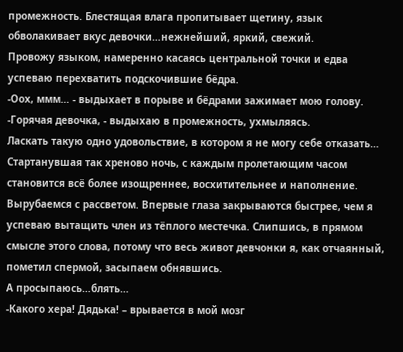промежность. Блестящая влага пропитывает щетину, язык обволакивает вкус девочки…нежнейший, яркий, свежий.
Провожу языком, намеренно касаясь центральной точки и едва успеваю перехватить подскочившие бёдра.
-Оох, ммм… - выдыхает в порыве и бёдрами зажимает мою голову.
-Горячая девочка, - выдыхаю в промежность, ухмыляясь.
Ласкать такую одно удовольствие, в котором я не могу себе отказать…
Стартанувшая так хреново ночь, с каждым пролетающим часом становится всё более изощреннее, восхитительнее и наполнение.
Вырубаемся с рассветом. Впервые глаза закрываются быстрее, чем я успеваю вытащить член из тёплого местечка. Слипшись, в прямом смысле этого слова, потому что весь живот девчонки я, как отчаянный, пометил спермой, засыпаем обнявшись.
А просыпаюсь…блять…
-Какого хера! Дядька! – врывается в мой мозг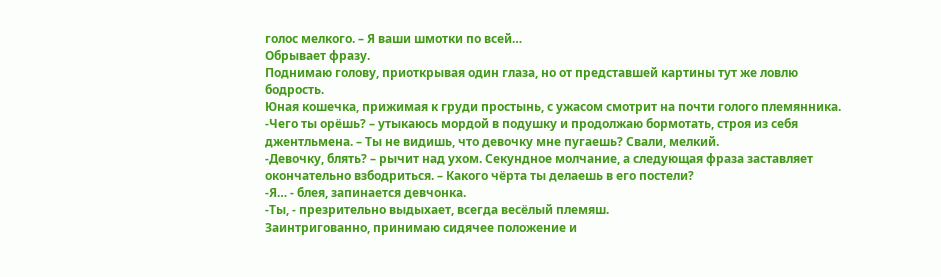голос мелкого. – Я ваши шмотки по всей…
Обрывает фразу.
Поднимаю голову, приоткрывая один глаза, но от представшей картины тут же ловлю бодрость.
Юная кошечка, прижимая к груди простынь, с ужасом смотрит на почти голого племянника.
-Чего ты орёшь? – утыкаюсь мордой в подушку и продолжаю бормотать, строя из себя джентльмена. – Ты не видишь, что девочку мне пугаешь? Свали, мелкий.
-Девочку, блять? – рычит над ухом. Секундное молчание, а следующая фраза заставляет окончательно взбодриться. – Какого чёрта ты делаешь в его постели?
-Я… - блея, запинается девчонка.
-Ты, - презрительно выдыхает, всегда весёлый племяш.
Заинтригованно, принимаю сидячее положение и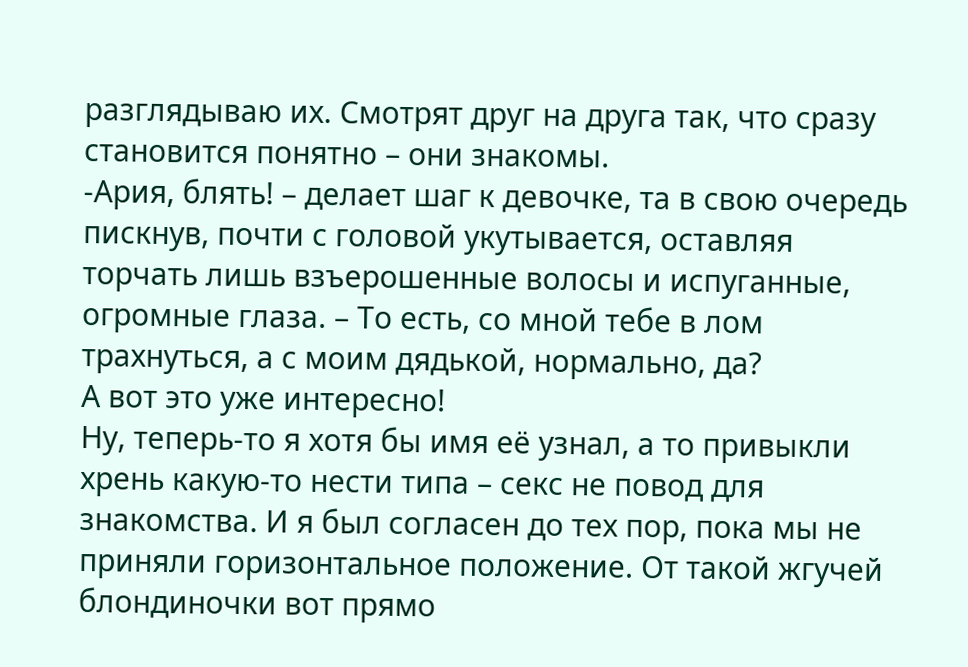разглядываю их. Смотрят друг на друга так, что сразу становится понятно – они знакомы.
-Ария, блять! – делает шаг к девочке, та в свою очередь пискнув, почти с головой укутывается, оставляя торчать лишь взъерошенные волосы и испуганные, огромные глаза. – То есть, со мной тебе в лом трахнуться, а с моим дядькой, нормально, да?
А вот это уже интересно!
Ну, теперь-то я хотя бы имя её узнал, а то привыкли хрень какую-то нести типа – секс не повод для знакомства. И я был согласен до тех пор, пока мы не приняли горизонтальное положение. От такой жгучей блондиночки вот прямо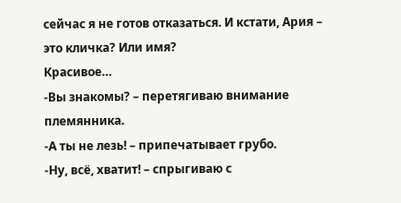сейчас я не готов отказаться. И кстати, Ария – это кличка? Или имя?
Красивое…
-Вы знакомы? – перетягиваю внимание племянника.
-А ты не лезь! – припечатывает грубо.
-Ну, всё, хватит! – спрыгиваю с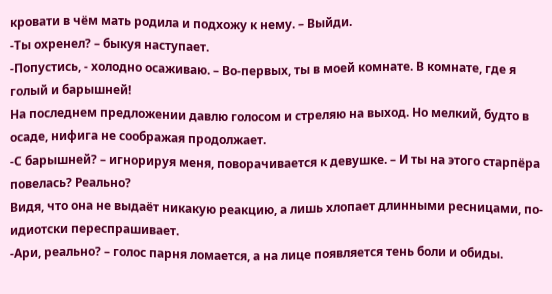кровати в чём мать родила и подхожу к нему. – Выйди.
-Ты охренел? – быкуя наступает.
-Попустись, - холодно осаживаю. – Во-первых, ты в моей комнате. В комнате, где я голый и барышней!
На последнем предложении давлю голосом и стреляю на выход. Но мелкий, будто в осаде, нифига не соображая продолжает.
-С барышней? – игнорируя меня, поворачивается к девушке. – И ты на этого старпёра повелась? Реально?
Видя, что она не выдаёт никакую реакцию, а лишь хлопает длинными ресницами, по-идиотски переспрашивает.
-Ари, реально? – голос парня ломается, а на лице появляется тень боли и обиды.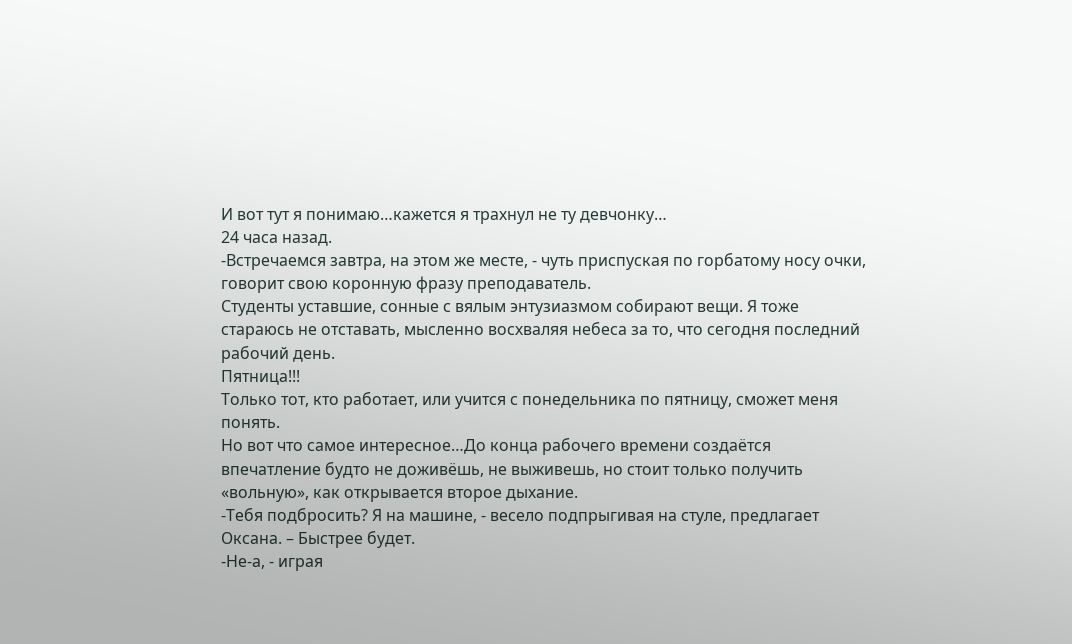И вот тут я понимаю…кажется я трахнул не ту девчонку…
24 часа назад.
-Встречаемся завтра, на этом же месте, - чуть приспуская по горбатому носу очки, говорит свою коронную фразу преподаватель.
Студенты уставшие, сонные с вялым энтузиазмом собирают вещи. Я тоже стараюсь не отставать, мысленно восхваляя небеса за то, что сегодня последний рабочий день.
Пятница!!!
Только тот, кто работает, или учится с понедельника по пятницу, сможет меня понять.
Но вот что самое интересное…До конца рабочего времени создаётся впечатление будто не доживёшь, не выживешь, но стоит только получить «вольную», как открывается второе дыхание.
-Тебя подбросить? Я на машине, - весело подпрыгивая на стуле, предлагает Оксана. – Быстрее будет.
-Не-а, - играя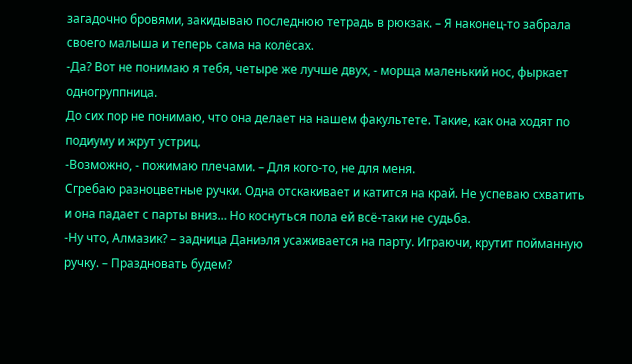загадочно бровями, закидываю последнюю тетрадь в рюкзак. – Я наконец-то забрала своего малыша и теперь сама на колёсах.
-Да? Вот не понимаю я тебя, четыре же лучше двух, - морща маленький нос, фыркает одногруппница.
До сих пор не понимаю, что она делает на нашем факультете. Такие, как она ходят по подиуму и жрут устриц.
-Возможно, - пожимаю плечами. – Для кого-то, не для меня.
Сгребаю разноцветные ручки. Одна отскакивает и катится на край. Не успеваю схватить и она падает с парты вниз… Но коснуться пола ей всё-таки не судьба.
-Ну что, Алмазик? – задница Даниэля усаживается на парту. Играючи, крутит пойманную ручку. – Праздновать будем?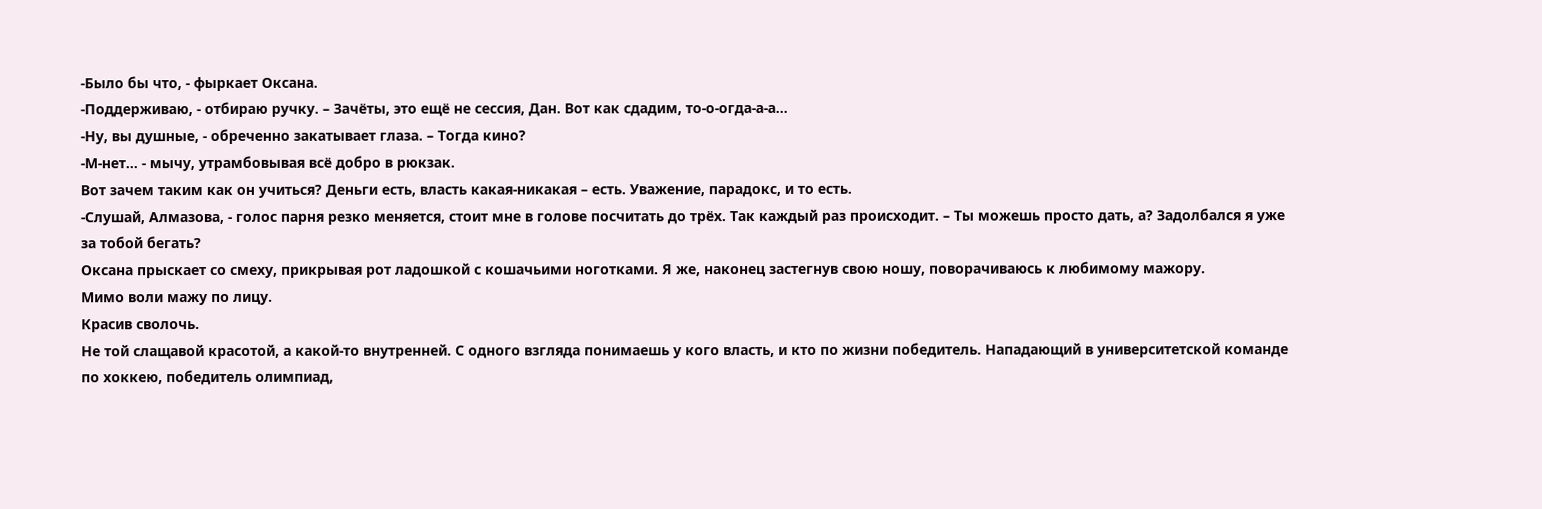-Было бы что, - фыркает Оксана.
-Поддерживаю, - отбираю ручку. – Зачёты, это ещё не сессия, Дан. Вот как сдадим, то-о-огда-а-а…
-Ну, вы душные, - обреченно закатывает глаза. – Тогда кино?
-М-нет… - мычу, утрамбовывая всё добро в рюкзак.
Вот зачем таким как он учиться? Деньги есть, власть какая-никакая – есть. Уважение, парадокс, и то есть.
-Слушай, Алмазова, - голос парня резко меняется, стоит мне в голове посчитать до трёх. Так каждый раз происходит. – Ты можешь просто дать, а? Задолбался я уже за тобой бегать?
Оксана прыскает со смеху, прикрывая рот ладошкой с кошачьими ноготками. Я же, наконец застегнув свою ношу, поворачиваюсь к любимому мажору.
Мимо воли мажу по лицу.
Красив сволочь.
Не той слащавой красотой, а какой-то внутренней. С одного взгляда понимаешь у кого власть, и кто по жизни победитель. Нападающий в университетской команде по хоккею, победитель олимпиад,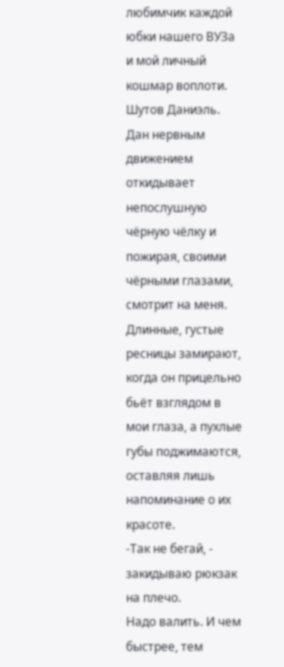любимчик каждой юбки нашего ВУЗа и мой личный кошмар воплоти. Шутов Даниэль.
Дан нервным движением откидывает непослушную чёрную чёлку и пожирая, своими чёрными глазами, смотрит на меня. Длинные, густые ресницы замирают, когда он прицельно бьёт взглядом в мои глаза, а пухлые губы поджимаются, оставляя лишь напоминание о их красоте.
-Так не бегай, - закидываю рюкзак на плечо.
Надо валить. И чем быстрее, тем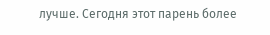лучше. Сегодня этот парень более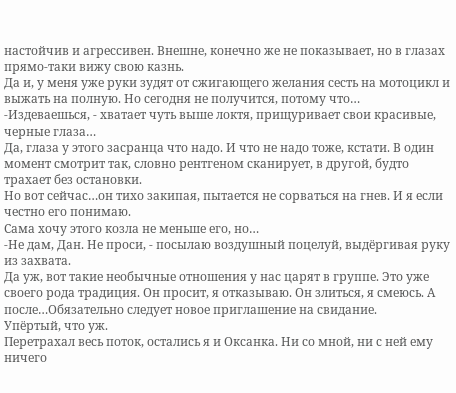настойчив и агрессивен. Внешне, конечно же не показывает, но в глазах прямо-таки вижу свою казнь.
Да и, у меня уже руки зудят от сжигающего желания сесть на мотоцикл и выжать на полную. Но сегодня не получится, потому что…
-Издеваешься, - хватает чуть выше локтя, прищуривает свои красивые, черные глаза…
Да, глаза у этого засранца что надо. И что не надо тоже, кстати. В один момент смотрит так, словно рентгеном сканирует, в другой, будто трахает без остановки.
Но вот сейчас…он тихо закипая, пытается не сорваться на гнев. И я если честно его понимаю.
Сама хочу этого козла не меньше его, но…
-Не дам, Дан. Не проси, - посылаю воздушный поцелуй, выдёргивая руку из захвата.
Да уж, вот такие необычные отношения у нас царят в группе. Это уже своего рода традиция. Он просит, я отказываю. Он злиться, я смеюсь. А после…Обязательно следует новое приглашение на свидание.
Упёртый, что уж.
Перетрахал весь поток, остались я и Оксанка. Ни со мной, ни с ней ему ничего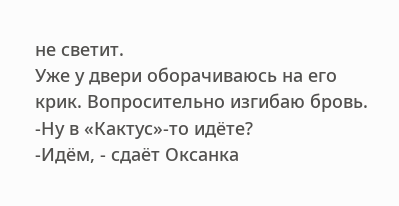не светит.
Уже у двери оборачиваюсь на его крик. Вопросительно изгибаю бровь.
-Ну в «Кактус»-то идёте?
-Идём, - сдаёт Оксанка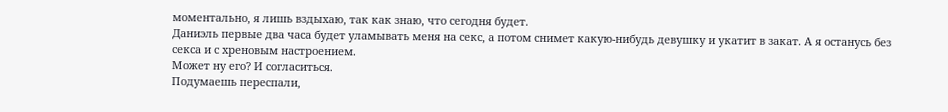моментально, я лишь вздыхаю, так как знаю, что сегодня будет.
Даниэль первые два часа будет уламывать меня на секс, а потом снимет какую-нибудь девушку и укатит в закат. А я останусь без секса и с хреновым настроением.
Может ну его? И согласиться.
Подумаешь переспали,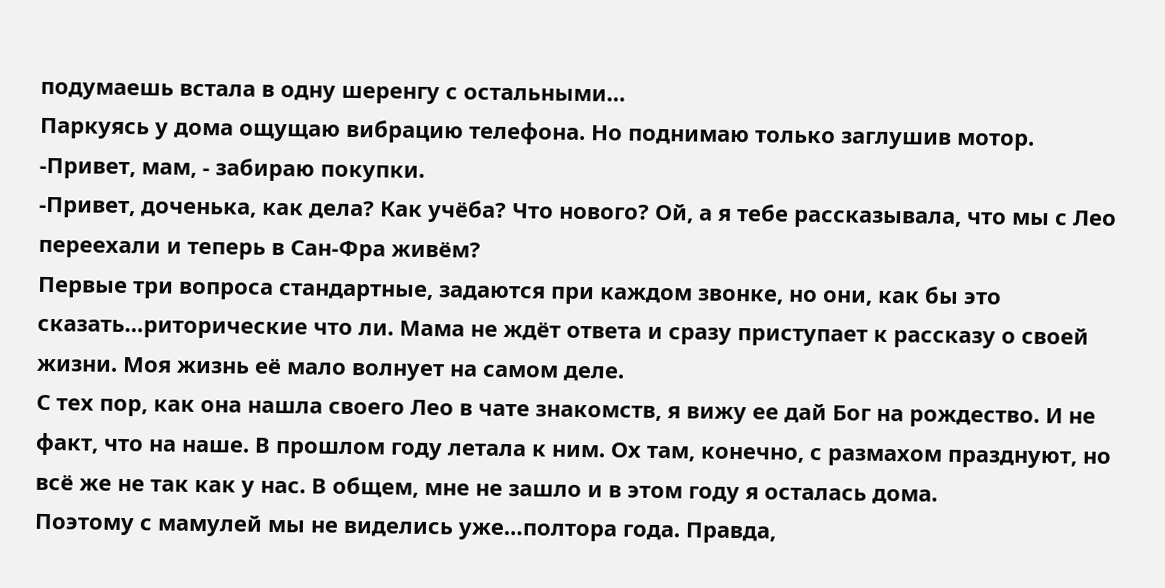подумаешь встала в одну шеренгу с остальными…
Паркуясь у дома ощущаю вибрацию телефона. Но поднимаю только заглушив мотор.
-Привет, мам, - забираю покупки.
-Привет, доченька, как дела? Как учёба? Что нового? Ой, а я тебе рассказывала, что мы с Лео переехали и теперь в Сан-Фра живём?
Первые три вопроса стандартные, задаются при каждом звонке, но они, как бы это сказать…риторические что ли. Мама не ждёт ответа и сразу приступает к рассказу о своей жизни. Моя жизнь её мало волнует на самом деле.
С тех пор, как она нашла своего Лео в чате знакомств, я вижу ее дай Бог на рождество. И не факт, что на наше. В прошлом году летала к ним. Ох там, конечно, с размахом празднуют, но всё же не так как у нас. В общем, мне не зашло и в этом году я осталась дома.
Поэтому с мамулей мы не виделись уже…полтора года. Правда,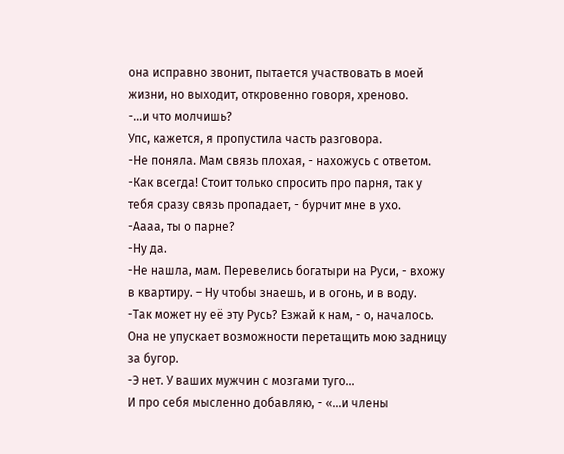она исправно звонит, пытается участвовать в моей жизни, но выходит, откровенно говоря, хреново.
-…и что молчишь?
Упс, кажется, я пропустила часть разговора.
-Не поняла. Мам связь плохая, - нахожусь с ответом.
-Как всегда! Стоит только спросить про парня, так у тебя сразу связь пропадает, - бурчит мне в ухо.
-Аааа, ты о парне?
-Ну да.
-Не нашла, мам. Перевелись богатыри на Руси, - вхожу в квартиру. – Ну чтобы знаешь, и в огонь, и в воду.
-Так может ну её эту Русь? Езжай к нам, - о, началось.
Она не упускает возможности перетащить мою задницу за бугор.
-Э нет. У ваших мужчин с мозгами туго…
И про себя мысленно добавляю, - «…и члены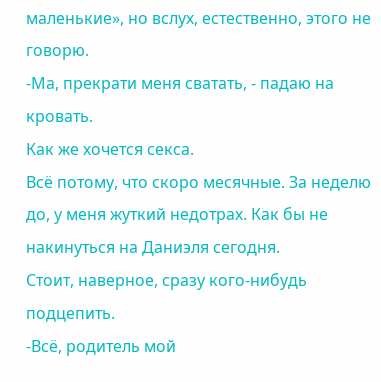маленькие», но вслух, естественно, этого не говорю.
-Ма, прекрати меня сватать, - падаю на кровать.
Как же хочется секса.
Всё потому, что скоро месячные. За неделю до, у меня жуткий недотрах. Как бы не накинуться на Даниэля сегодня.
Стоит, наверное, сразу кого-нибудь подцепить.
-Всё, родитель мой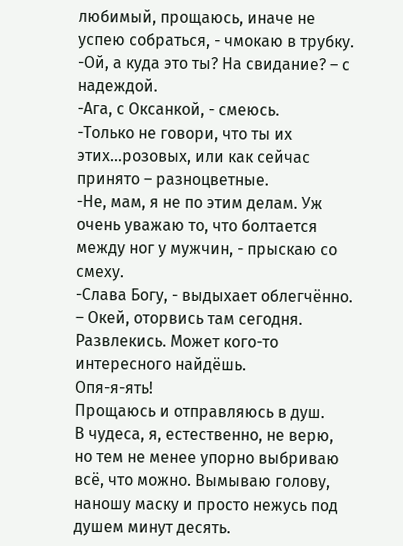любимый, прощаюсь, иначе не успею собраться, - чмокаю в трубку.
-Ой, а куда это ты? На свидание? – с надеждой.
-Ага, с Оксанкой, - смеюсь.
-Только не говори, что ты их этих…розовых, или как сейчас принято – разноцветные.
-Не, мам, я не по этим делам. Уж очень уважаю то, что болтается между ног у мужчин, - прыскаю со смеху.
-Слава Богу, - выдыхает облегчённо. – Окей, оторвись там сегодня. Развлекись. Может кого-то интересного найдёшь.
Опя-я-ять!
Прощаюсь и отправляюсь в душ.
В чудеса, я, естественно, не верю, но тем не менее упорно выбриваю всё, что можно. Вымываю голову, наношу маску и просто нежусь под душем минут десять.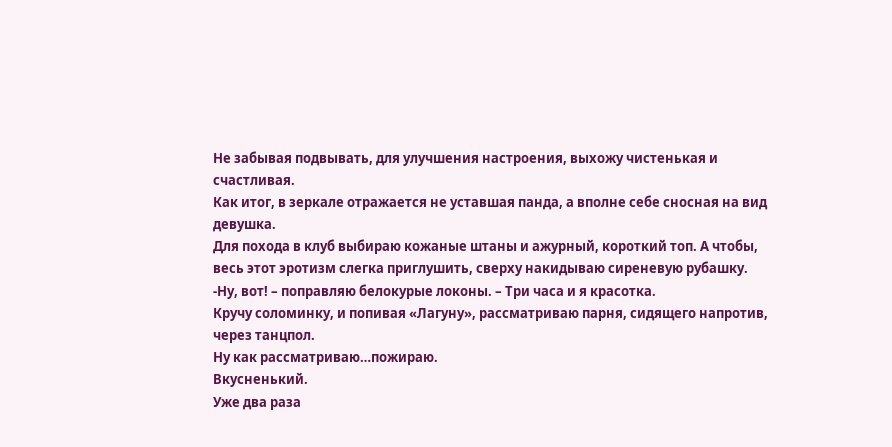Не забывая подвывать, для улучшения настроения, выхожу чистенькая и счастливая.
Как итог, в зеркале отражается не уставшая панда, а вполне себе сносная на вид девушка.
Для похода в клуб выбираю кожаные штаны и ажурный, короткий топ. А чтобы, весь этот эротизм слегка приглушить, сверху накидываю сиреневую рубашку.
-Ну, вот! – поправляю белокурые локоны. – Три часа и я красотка.
Кручу соломинку, и попивая «Лагуну», рассматриваю парня, сидящего напротив, через танцпол.
Ну как рассматриваю…пожираю.
Вкусненький.
Уже два раза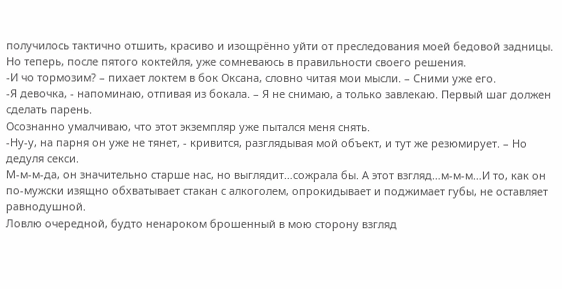получилось тактично отшить, красиво и изощрённо уйти от преследования моей бедовой задницы. Но теперь, после пятого коктейля, уже сомневаюсь в правильности своего решения.
-И чо тормозим? – пихает локтем в бок Оксана, словно читая мои мысли. – Сними уже его.
-Я девочка, - напоминаю, отпивая из бокала. – Я не снимаю, а только завлекаю. Первый шаг должен сделать парень.
Осознанно умалчиваю, что этот экземпляр уже пытался меня снять.
-Ну-у, на парня он уже не тянет, - кривится, разглядывая мой объект, и тут же резюмирует. – Но дедуля секси.
М-м-м-да, он значительно старше нас, но выглядит…сожрала бы. А этот взгляд…м-м-м…И то, как он по-мужски изящно обхватывает стакан с алкоголем, опрокидывает и поджимает губы, не оставляет равнодушной.
Ловлю очередной, будто ненароком брошенный в мою сторону взгляд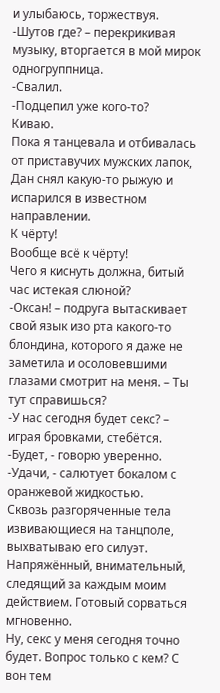и улыбаюсь, торжествуя.
-Шутов где? – перекрикивая музыку, вторгается в мой мирок одногруппница.
-Свалил.
-Подцепил уже кого-то?
Киваю.
Пока я танцевала и отбивалась от приставучих мужских лапок, Дан снял какую-то рыжую и испарился в известном направлении.
К чёрту!
Вообще всё к чёрту!
Чего я киснуть должна, битый час истекая слюной?
-Оксан! – подруга вытаскивает свой язык изо рта какого-то блондина, которого я даже не заметила и осоловевшими глазами смотрит на меня. – Ты тут справишься?
-У нас сегодня будет секс? – играя бровками, стебётся.
-Будет, - говорю уверенно.
-Удачи, - салютует бокалом с оранжевой жидкостью.
Сквозь разгоряченные тела извивающиеся на танцполе, выхватываю его силуэт. Напряжённый, внимательный, следящий за каждым моим действием. Готовый сорваться мгновенно.
Ну, секс у меня сегодня точно будет. Вопрос только с кем? С вон тем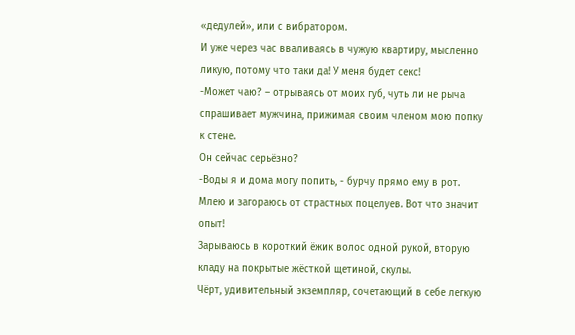«дедулей», или с вибратором.
И уже через час вваливаясь в чужую квартиру, мысленно ликую, потому что таки да! У меня будет секс!
-Может чаю? – отрываясь от моих губ, чуть ли не рыча спрашивает мужчина, прижимая своим членом мою попку к стене.
Он сейчас серьёзно?
-Воды я и дома могу попить, - бурчу прямо ему в рот.
Млею и загораюсь от страстных поцелуев. Вот что значит опыт!
Зарываюсь в короткий ёжик волос одной рукой, вторую кладу на покрытые жёсткой щетиной, скулы.
Чёрт, удивительный экземпляр, сочетающий в себе легкую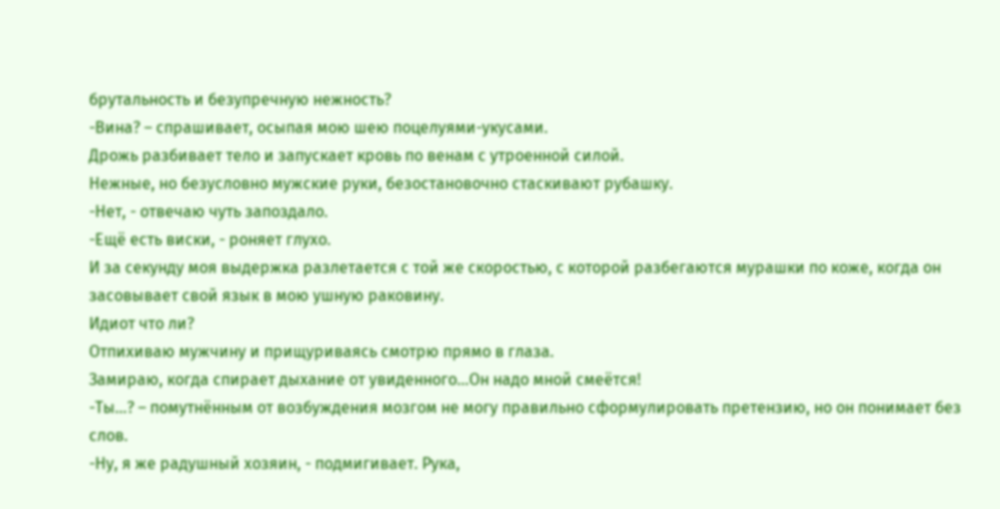брутальность и безупречную нежность?
-Вина? – спрашивает, осыпая мою шею поцелуями-укусами.
Дрожь разбивает тело и запускает кровь по венам с утроенной силой.
Нежные, но безусловно мужские руки, безостановочно стаскивают рубашку.
-Нет, - отвечаю чуть запоздало.
-Ещё есть виски, - роняет глухо.
И за секунду моя выдержка разлетается с той же скоростью, с которой разбегаются мурашки по коже, когда он засовывает свой язык в мою ушную раковину.
Идиот что ли?
Отпихиваю мужчину и прищуриваясь смотрю прямо в глаза.
Замираю, когда спирает дыхание от увиденного…Он надо мной смеётся!
-Ты…? – помутнённым от возбуждения мозгом не могу правильно сформулировать претензию, но он понимает без слов.
-Ну, я же радушный хозяин, - подмигивает. Рука,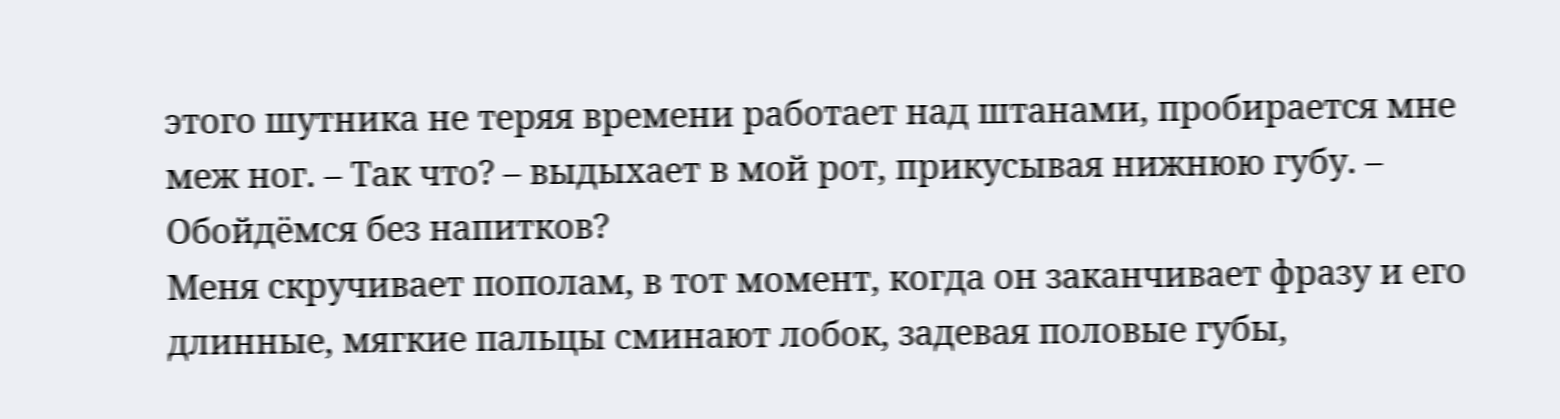этого шутника не теряя времени работает над штанами, пробирается мне меж ног. – Так что? – выдыхает в мой рот, прикусывая нижнюю губу. – Обойдёмся без напитков?
Меня скручивает пополам, в тот момент, когда он заканчивает фразу и его длинные, мягкие пальцы сминают лобок, задевая половые губы,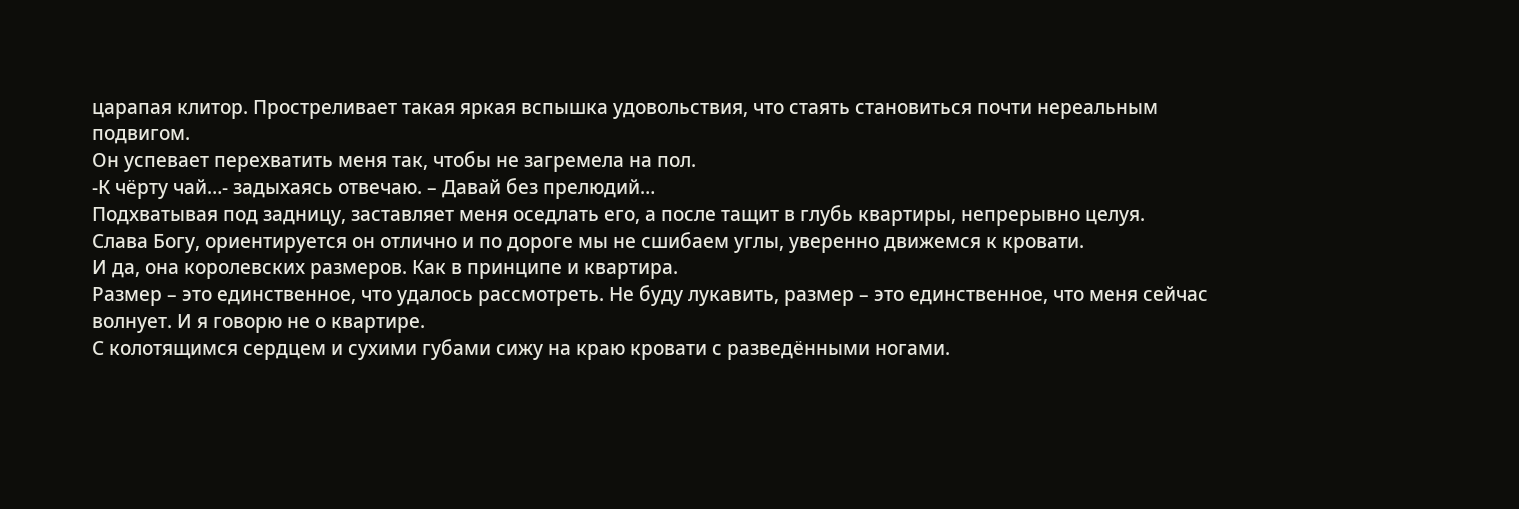царапая клитор. Простреливает такая яркая вспышка удовольствия, что стаять становиться почти нереальным подвигом.
Он успевает перехватить меня так, чтобы не загремела на пол.
-К чёрту чай…- задыхаясь отвечаю. – Давай без прелюдий…
Подхватывая под задницу, заставляет меня оседлать его, а после тащит в глубь квартиры, непрерывно целуя.
Слава Богу, ориентируется он отлично и по дороге мы не сшибаем углы, уверенно движемся к кровати.
И да, она королевских размеров. Как в принципе и квартира.
Размер – это единственное, что удалось рассмотреть. Не буду лукавить, размер – это единственное, что меня сейчас волнует. И я говорю не о квартире.
С колотящимся сердцем и сухими губами сижу на краю кровати с разведёнными ногами.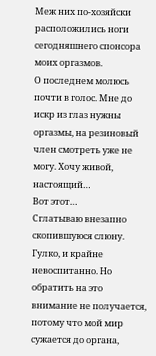Меж них по-хозяйски расположились ноги сегодняшнего спонсора моих оргазмов.
О последнем молюсь почти в голос. Мне до искр из глаз нужны оргазмы, на резиновый член смотреть уже не могу. Хочу живой, настоящий…
Вот этот…
Сглатываю внезапно скопившуюся слюну. Гулко, и крайне невоспитанно. Но обратить на это внимание не получается, потому что мой мир сужается до органа,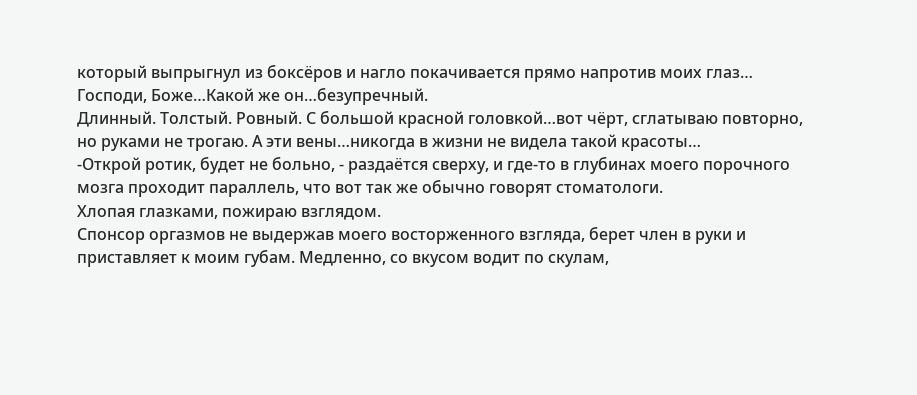который выпрыгнул из боксёров и нагло покачивается прямо напротив моих глаз…
Господи, Боже…Какой же он…безупречный.
Длинный. Толстый. Ровный. С большой красной головкой…вот чёрт, сглатываю повторно, но руками не трогаю. А эти вены…никогда в жизни не видела такой красоты…
-Открой ротик, будет не больно, - раздаётся сверху, и где-то в глубинах моего порочного мозга проходит параллель, что вот так же обычно говорят стоматологи.
Хлопая глазками, пожираю взглядом.
Спонсор оргазмов не выдержав моего восторженного взгляда, берет член в руки и приставляет к моим губам. Медленно, со вкусом водит по скулам,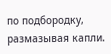по подбородку, размазывая капли.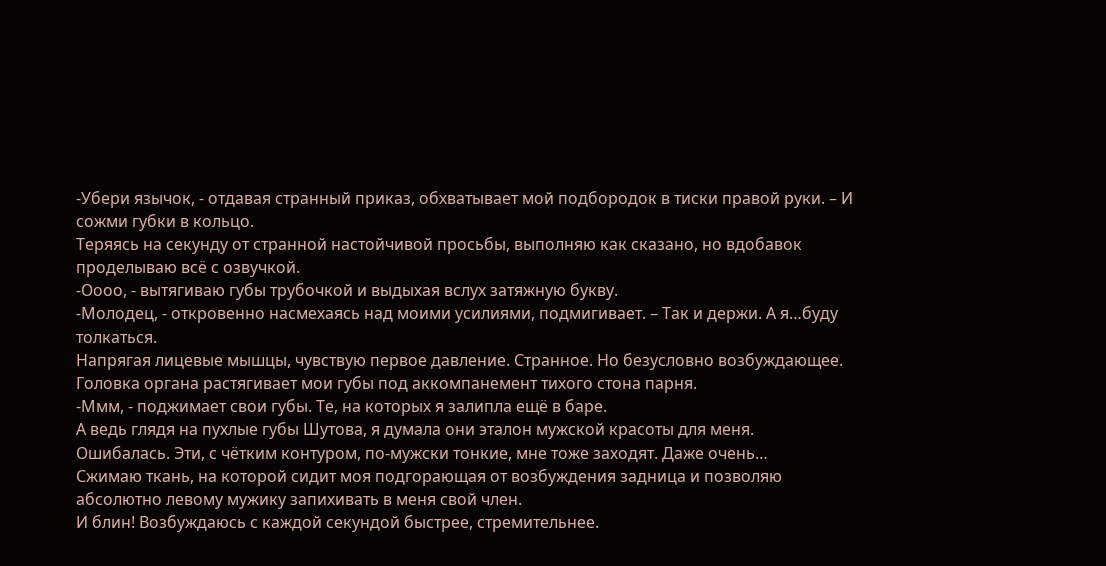-Убери язычок, - отдавая странный приказ, обхватывает мой подбородок в тиски правой руки. – И сожми губки в кольцо.
Теряясь на секунду от странной настойчивой просьбы, выполняю как сказано, но вдобавок проделываю всё с озвучкой.
-Оооо, - вытягиваю губы трубочкой и выдыхая вслух затяжную букву.
-Молодец, - откровенно насмехаясь над моими усилиями, подмигивает. – Так и держи. А я…буду толкаться.
Напрягая лицевые мышцы, чувствую первое давление. Странное. Но безусловно возбуждающее.
Головка органа растягивает мои губы под аккомпанемент тихого стона парня.
-Ммм, - поджимает свои губы. Те, на которых я залипла ещё в баре.
А ведь глядя на пухлые губы Шутова, я думала они эталон мужской красоты для меня.
Ошибалась. Эти, с чётким контуром, по-мужски тонкие, мне тоже заходят. Даже очень…
Сжимаю ткань, на которой сидит моя подгорающая от возбуждения задница и позволяю абсолютно левому мужику запихивать в меня свой член.
И блин! Возбуждаюсь с каждой секундой быстрее, стремительнее.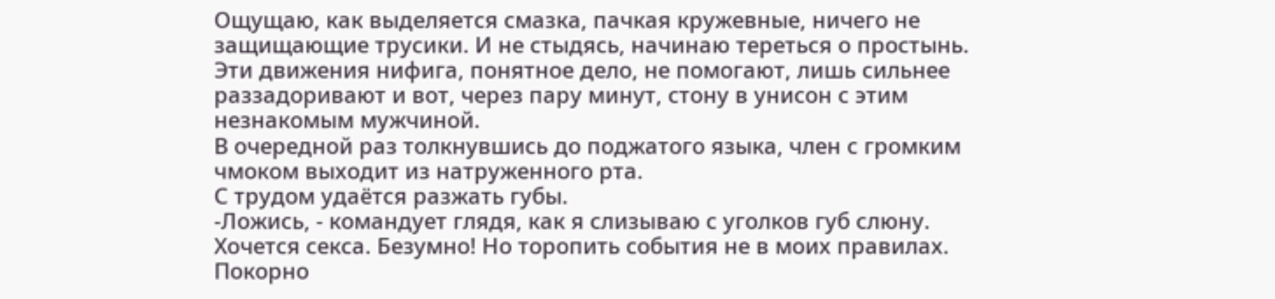Ощущаю, как выделяется смазка, пачкая кружевные, ничего не защищающие трусики. И не стыдясь, начинаю тереться о простынь. Эти движения нифига, понятное дело, не помогают, лишь сильнее раззадоривают и вот, через пару минут, стону в унисон с этим незнакомым мужчиной.
В очередной раз толкнувшись до поджатого языка, член с громким чмоком выходит из натруженного рта.
С трудом удаётся разжать губы.
-Ложись, - командует глядя, как я слизываю с уголков губ слюну.
Хочется секса. Безумно! Но торопить события не в моих правилах. Покорно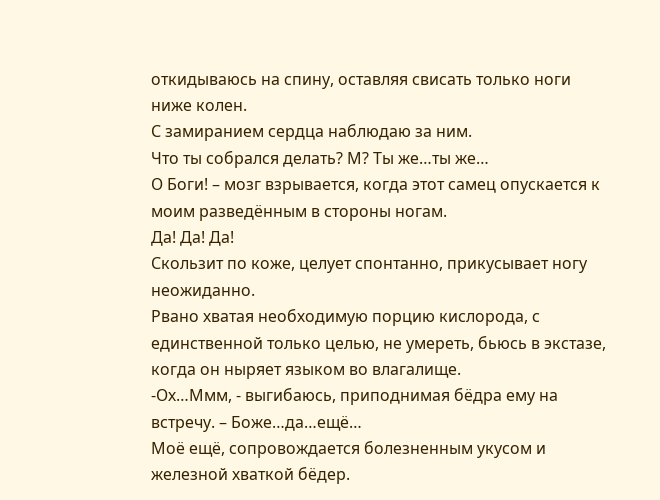откидываюсь на спину, оставляя свисать только ноги ниже колен.
С замиранием сердца наблюдаю за ним.
Что ты собрался делать? М? Ты же…ты же…
О Боги! – мозг взрывается, когда этот самец опускается к моим разведённым в стороны ногам.
Да! Да! Да!
Скользит по коже, целует спонтанно, прикусывает ногу неожиданно.
Рвано хватая необходимую порцию кислорода, с единственной только целью, не умереть, бьюсь в экстазе, когда он ныряет языком во влагалище.
-Ох…Ммм, - выгибаюсь, приподнимая бёдра ему на встречу. – Боже…да…ещё…
Моё ещё, сопровождается болезненным укусом и железной хваткой бёдер.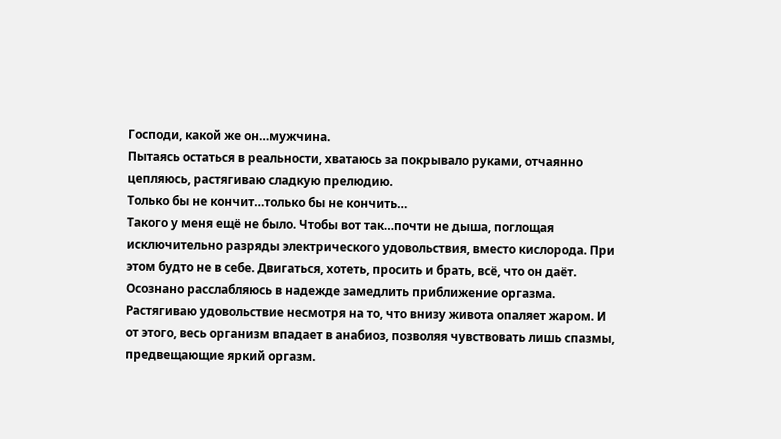Господи, какой же он…мужчина.
Пытаясь остаться в реальности, хватаюсь за покрывало руками, отчаянно цепляюсь, растягиваю сладкую прелюдию.
Только бы не кончит…только бы не кончить…
Такого у меня ещё не было. Чтобы вот так…почти не дыша, поглощая исключительно разряды электрического удовольствия, вместо кислорода. При этом будто не в себе. Двигаться, хотеть, просить и брать, всё, что он даёт.
Осознано расслабляюсь в надежде замедлить приближение оргазма. Растягиваю удовольствие несмотря на то, что внизу живота опаляет жаром. И от этого, весь организм впадает в анабиоз, позволяя чувствовать лишь спазмы, предвещающие яркий оргазм.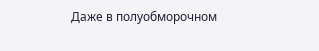Даже в полуобморочном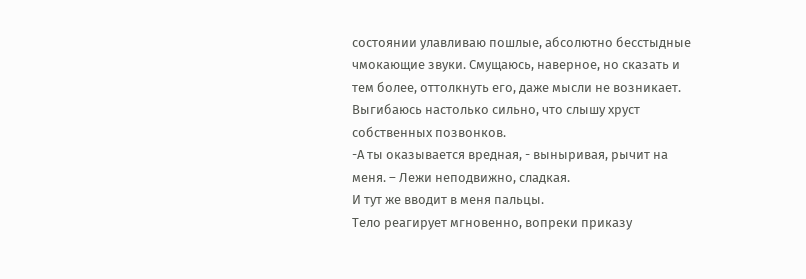состоянии улавливаю пошлые, абсолютно бесстыдные чмокающие звуки. Смущаюсь, наверное, но сказать и тем более, оттолкнуть его, даже мысли не возникает.
Выгибаюсь настолько сильно, что слышу хруст собственных позвонков.
-А ты оказывается вредная, - выныривая, рычит на меня. – Лежи неподвижно, сладкая.
И тут же вводит в меня пальцы.
Тело реагирует мгновенно, вопреки приказу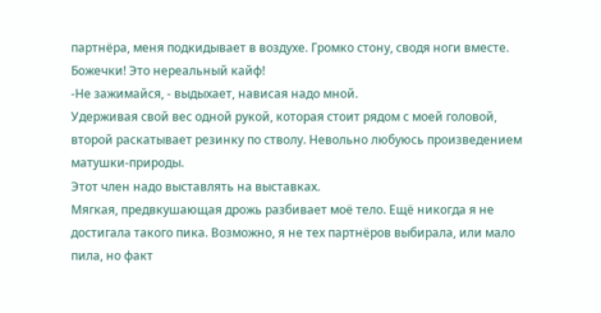партнёра, меня подкидывает в воздухе. Громко стону, сводя ноги вместе.
Божечки! Это нереальный кайф!
-Не зажимайся, - выдыхает, нависая надо мной.
Удерживая свой вес одной рукой, которая стоит рядом с моей головой, второй раскатывает резинку по стволу. Невольно любуюсь произведением матушки-природы.
Этот член надо выставлять на выставках.
Мягкая, предвкушающая дрожь разбивает моё тело. Ещё никогда я не достигала такого пика. Возможно, я не тех партнёров выбирала, или мало пила, но факт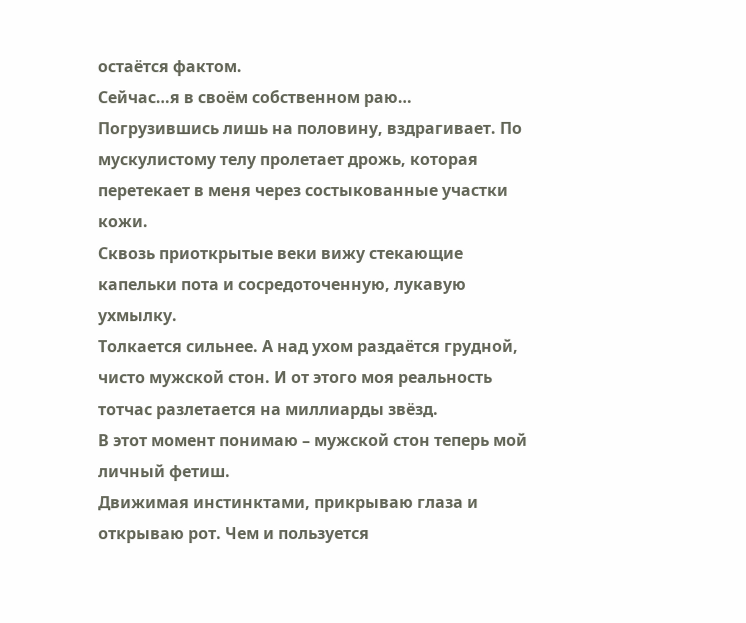остаётся фактом.
Сейчас…я в своём собственном раю…
Погрузившись лишь на половину, вздрагивает. По мускулистому телу пролетает дрожь, которая перетекает в меня через состыкованные участки кожи.
Сквозь приоткрытые веки вижу стекающие капельки пота и сосредоточенную, лукавую ухмылку.
Толкается сильнее. А над ухом раздаётся грудной, чисто мужской стон. И от этого моя реальность тотчас разлетается на миллиарды звёзд.
В этот момент понимаю – мужской стон теперь мой личный фетиш.
Движимая инстинктами, прикрываю глаза и открываю рот. Чем и пользуется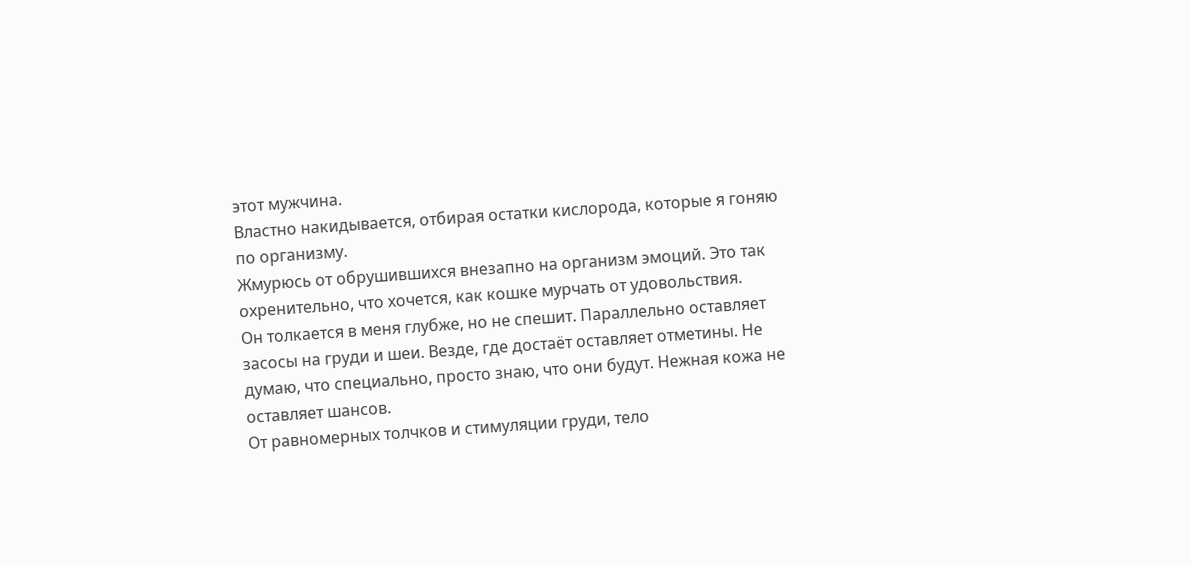этот мужчина.
Властно накидывается, отбирая остатки кислорода, которые я гоняю по организму.
Жмурюсь от обрушившихся внезапно на организм эмоций. Это так охренительно, что хочется, как кошке мурчать от удовольствия.
Он толкается в меня глубже, но не спешит. Параллельно оставляет засосы на груди и шеи. Везде, где достаёт оставляет отметины. Не думаю, что специально, просто знаю, что они будут. Нежная кожа не оставляет шансов.
От равномерных толчков и стимуляции груди, тело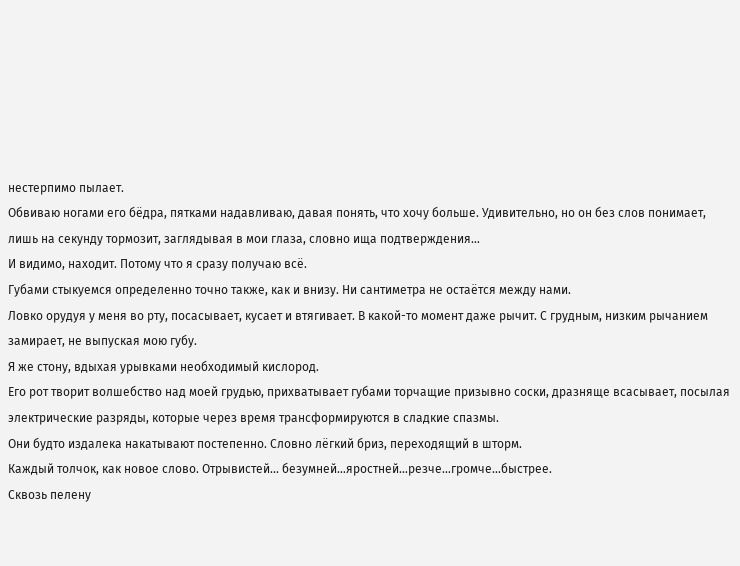нестерпимо пылает.
Обвиваю ногами его бёдра, пятками надавливаю, давая понять, что хочу больше. Удивительно, но он без слов понимает, лишь на секунду тормозит, заглядывая в мои глаза, словно ища подтверждения…
И видимо, находит. Потому что я сразу получаю всё.
Губами стыкуемся определенно точно также, как и внизу. Ни сантиметра не остаётся между нами.
Ловко орудуя у меня во рту, посасывает, кусает и втягивает. В какой-то момент даже рычит. С грудным, низким рычанием замирает, не выпуская мою губу.
Я же стону, вдыхая урывками необходимый кислород.
Его рот творит волшебство над моей грудью, прихватывает губами торчащие призывно соски, дразняще всасывает, посылая электрические разряды, которые через время трансформируются в сладкие спазмы.
Они будто издалека накатывают постепенно. Словно лёгкий бриз, переходящий в шторм.
Каждый толчок, как новое слово. Отрывистей… безумней…яростней…резче…громче…быстрее.
Сквозь пелену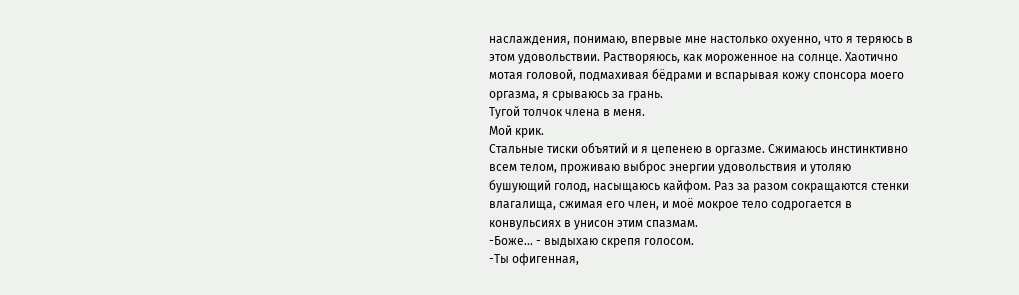наслаждения, понимаю, впервые мне настолько охуенно, что я теряюсь в этом удовольствии. Растворяюсь, как мороженное на солнце. Хаотично мотая головой, подмахивая бёдрами и вспарывая кожу спонсора моего оргазма, я срываюсь за грань.
Тугой толчок члена в меня.
Мой крик.
Стальные тиски объятий и я цепенею в оргазме. Сжимаюсь инстинктивно всем телом, проживаю выброс энергии удовольствия и утоляю бушующий голод, насыщаюсь кайфом. Раз за разом сокращаются стенки влагалища, сжимая его член, и моё мокрое тело содрогается в конвульсиях в унисон этим спазмам.
-Боже… - выдыхаю скрепя голосом.
-Ты офигенная,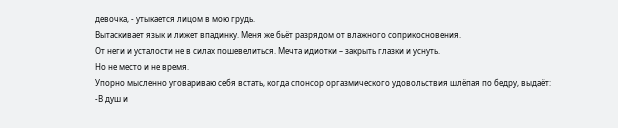девочка, - утыкается лицом в мою грудь.
Вытаскивает язык и лижет впадинку. Меня же бьёт разрядом от влажного соприкосновения.
От неги и усталости не в силах пошевелиться. Мечта идиотки – закрыть глазки и уснуть.
Но не место и не время.
Упорно мысленно уговариваю себя встать, когда спонсор оргазмического удовольствия шлёпая по бедру, выдаёт:
-В душ и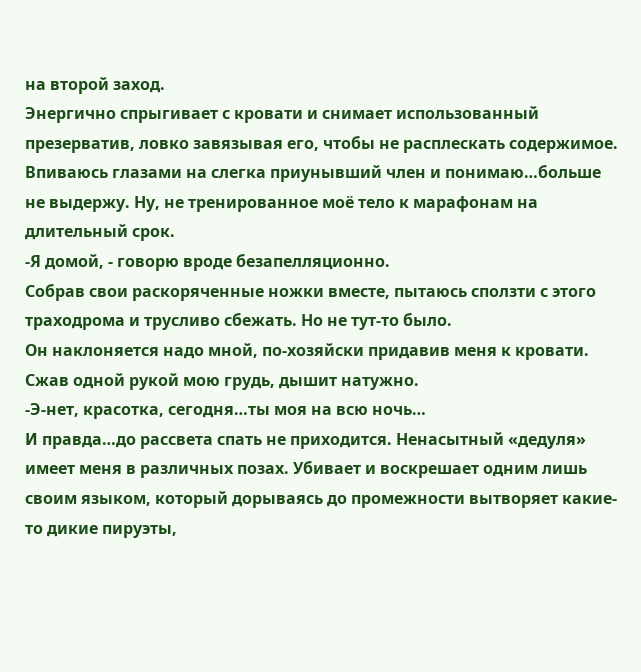на второй заход.
Энергично спрыгивает с кровати и снимает использованный презерватив, ловко завязывая его, чтобы не расплескать содержимое.
Впиваюсь глазами на слегка приунывший член и понимаю…больше не выдержу. Ну, не тренированное моё тело к марафонам на длительный срок.
-Я домой, - говорю вроде безапелляционно.
Собрав свои раскоряченные ножки вместе, пытаюсь сползти с этого траходрома и трусливо сбежать. Но не тут-то было.
Он наклоняется надо мной, по-хозяйски придавив меня к кровати.
Сжав одной рукой мою грудь, дышит натужно.
-Э-нет, красотка, сегодня…ты моя на всю ночь…
И правда…до рассвета спать не приходится. Ненасытный «дедуля» имеет меня в различных позах. Убивает и воскрешает одним лишь своим языком, который дорываясь до промежности вытворяет какие-то дикие пируэты,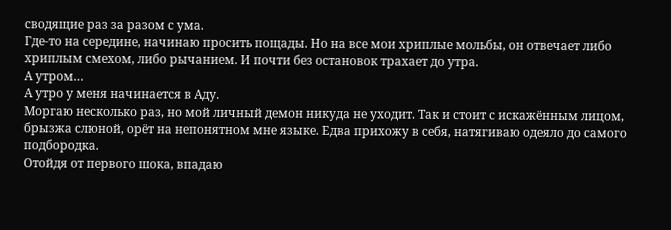сводящие раз за разом с ума.
Где-то на середине, начинаю просить пощады. Но на все мои хриплые мольбы, он отвечает либо хриплым смехом, либо рычанием. И почти без остановок трахает до утра.
А утром…
А утро у меня начинается в Аду.
Моргаю несколько раз, но мой личный демон никуда не уходит. Так и стоит с искажённым лицом, брызжа слюной, орёт на непонятном мне языке. Едва прихожу в себя, натягиваю одеяло до самого подбородка.
Отойдя от первого шока, впадаю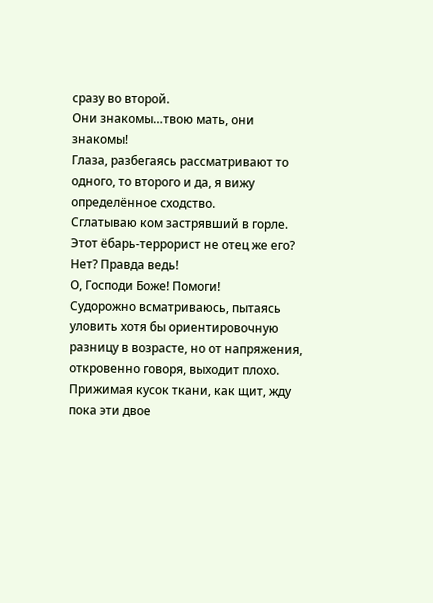сразу во второй.
Они знакомы…твою мать, они знакомы!
Глаза, разбегаясь рассматривают то одного, то второго и да, я вижу определённое сходство.
Сглатываю ком застрявший в горле.
Этот ёбарь-террорист не отец же его? Нет? Правда ведь!
О, Господи Боже! Помоги!
Судорожно всматриваюсь, пытаясь уловить хотя бы ориентировочную разницу в возрасте, но от напряжения, откровенно говоря, выходит плохо.
Прижимая кусок ткани, как щит, жду пока эти двое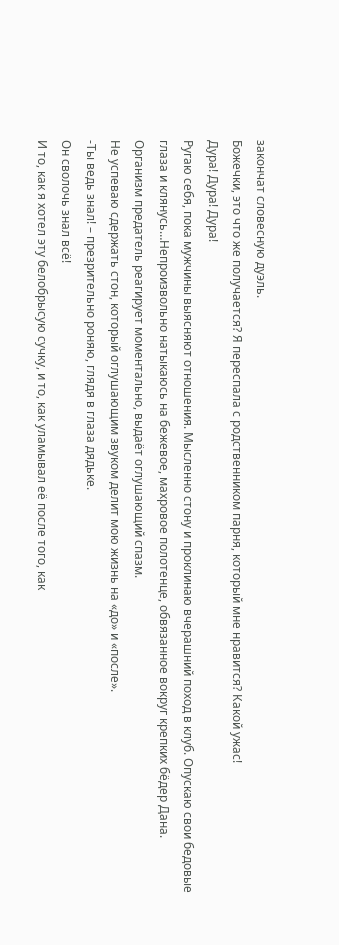закончат словесную дуэль.
Божечки, это что же получается? Я переспала с родственником парня, который мне нравится? Какой ужас!
Дура! Дура! Дура!
Ругаю себя, пока мужчины выясняют отношения. Мысленно стону и проклинаю вчерашний поход в клуб. Опускаю свои бедовые глаза и клянусь…Непроизвольно натыкаюсь на бежевое, махровое полотенце, обвязанное вокруг крепких бёдер Дана.
Организм предатель реагирует моментально, выдаёт оглушающий спазм.
Не успеваю сдержать стон, который оглушающим звуком делит мою жизнь на «до» и «после».
-Ты ведь знал! – презрительно роняю, глядя в глаза дядьке.
Он сволочь знал всё!
И то, как я хотел эту белобрысую сучку, и то, как уламывал её после того, как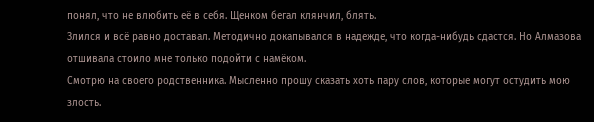понял, что не влюбить её в себя. Щенком бегал клянчил, блять.
Злился и всё равно доставал. Методично докапывался в надежде, что когда-нибудь сдастся. Но Алмазова отшивала стоило мне только подойти с намёком.
Смотрю на своего родственника. Мысленно прошу сказать хоть пару слов, которые могут остудить мою злость.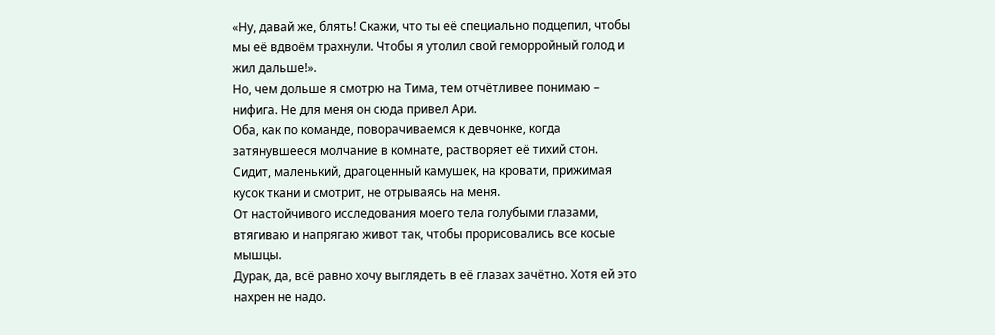«Ну, давай же, блять! Скажи, что ты её специально подцепил, чтобы мы её вдвоём трахнули. Чтобы я утолил свой геморройный голод и жил дальше!».
Но, чем дольше я смотрю на Тима, тем отчётливее понимаю – нифига. Не для меня он сюда привел Ари.
Оба, как по команде, поворачиваемся к девчонке, когда затянувшееся молчание в комнате, растворяет её тихий стон.
Сидит, маленький, драгоценный камушек, на кровати, прижимая кусок ткани и смотрит, не отрываясь на меня.
От настойчивого исследования моего тела голубыми глазами, втягиваю и напрягаю живот так, чтобы прорисовались все косые мышцы.
Дурак, да, всё равно хочу выглядеть в её глазах зачётно. Хотя ей это нахрен не надо.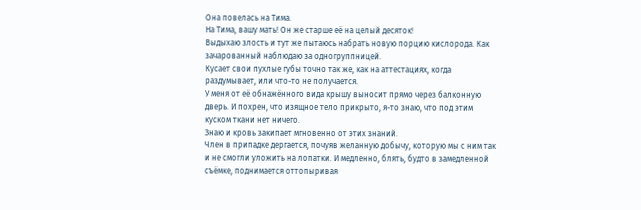Она повелась на Тима.
На Тима, вашу мать! Он же старше её на целый десяток!
Выдыхаю злость и тут же пытаюсь набрать новую порцию кислорода. Как зачарованный наблюдаю за одногруппницей.
Кусает свои пухлые губы точно так же, как на аттестациях, когда раздумывает, или что-то не получается.
У меня от её обнажённого вида крышу выносит прямо через балконную дверь. И похрен, что изящное тело прикрыто, я-то знаю, что под этим куском ткани нет ничего.
Знаю и кровь закипает мгновенно от этих знаний.
Член в припадке дергается, почуяв желанную добычу, которую мы с ним так и не смогли уложить на лопатки. И медленно, блять, будто в замедленной съёмке, поднимается оттопыривая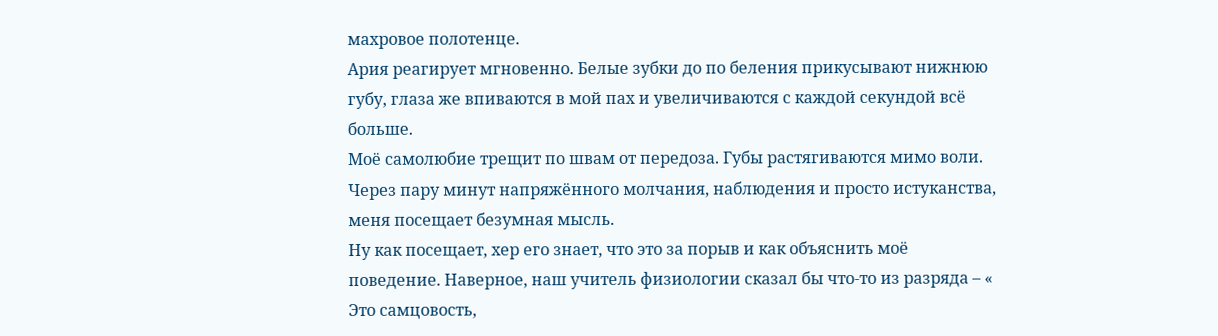махровое полотенце.
Ария реагирует мгновенно. Белые зубки до по беления прикусывают нижнюю губу, глаза же впиваются в мой пах и увеличиваются с каждой секундой всё больше.
Моё самолюбие трещит по швам от передоза. Губы растягиваются мимо воли.
Через пару минут напряжённого молчания, наблюдения и просто истуканства, меня посещает безумная мысль.
Ну как посещает, хер его знает, что это за порыв и как объяснить моё поведение. Наверное, наш учитель физиологии сказал бы что-то из разряда – « Это самцовость,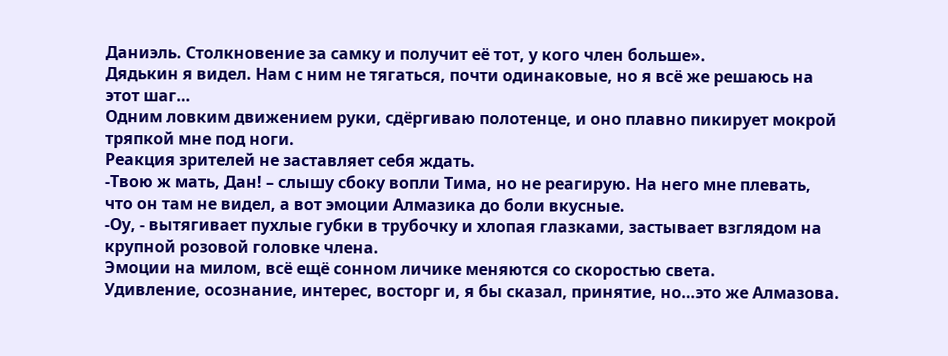Даниэль. Столкновение за самку и получит её тот, у кого член больше».
Дядькин я видел. Нам с ним не тягаться, почти одинаковые, но я всё же решаюсь на этот шаг…
Одним ловким движением руки, сдёргиваю полотенце, и оно плавно пикирует мокрой тряпкой мне под ноги.
Реакция зрителей не заставляет себя ждать.
-Твою ж мать, Дан! – слышу сбоку вопли Тима, но не реагирую. На него мне плевать, что он там не видел, а вот эмоции Алмазика до боли вкусные.
-Оу, - вытягивает пухлые губки в трубочку и хлопая глазками, застывает взглядом на крупной розовой головке члена.
Эмоции на милом, всё ещё сонном личике меняются со скоростью света.
Удивление, осознание, интерес, восторг и, я бы сказал, принятие, но…это же Алмазова.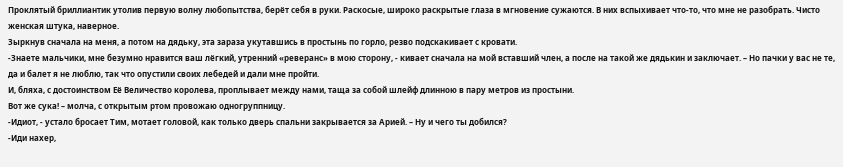Проклятый бриллиантик утолив первую волну любопытства, берёт себя в руки. Раскосые, широко раскрытые глаза в мгновение сужаются. В них вспыхивает что-то, что мне не разобрать. Чисто женская штука, наверное.
Зыркнув сначала на меня, а потом на дядьку, эта зараза укутавшись в простынь по горло, резво подскакивает с кровати.
-Знаете мальчики, мне безумно нравится ваш лёгкий, утренний «реверанс» в мою сторону, - кивает сначала на мой вставший член, а после на такой же дядькин и заключает. – Но пачки у вас не те, да и балет я не люблю, так что опустили своих лебедей и дали мне пройти.
И, бляха, с достоинством Её Величество королева, проплывает между нами, таща за собой шлейф длинною в пару метров из простыни.
Вот же сука! – молча, с открытым ртом провожаю одногруппницу.
-Идиот, - устало бросает Тим, мотает головой, как только дверь спальни закрывается за Арией. – Ну и чего ты добился?
-Иди нахер,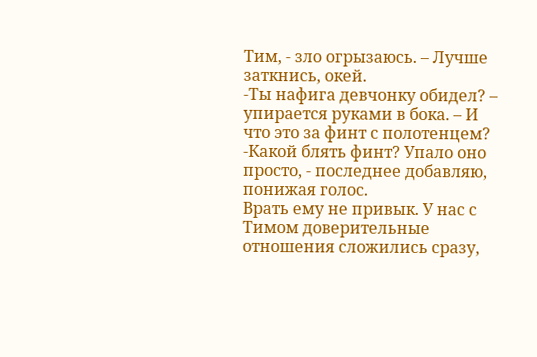Тим, - зло огрызаюсь. – Лучше заткнись, окей.
-Ты нафига девчонку обидел? – упирается руками в бока. – И что это за финт с полотенцем?
-Какой блять финт? Упало оно просто, - последнее добавляю, понижая голос.
Врать ему не привык. У нас с Тимом доверительные отношения сложились сразу,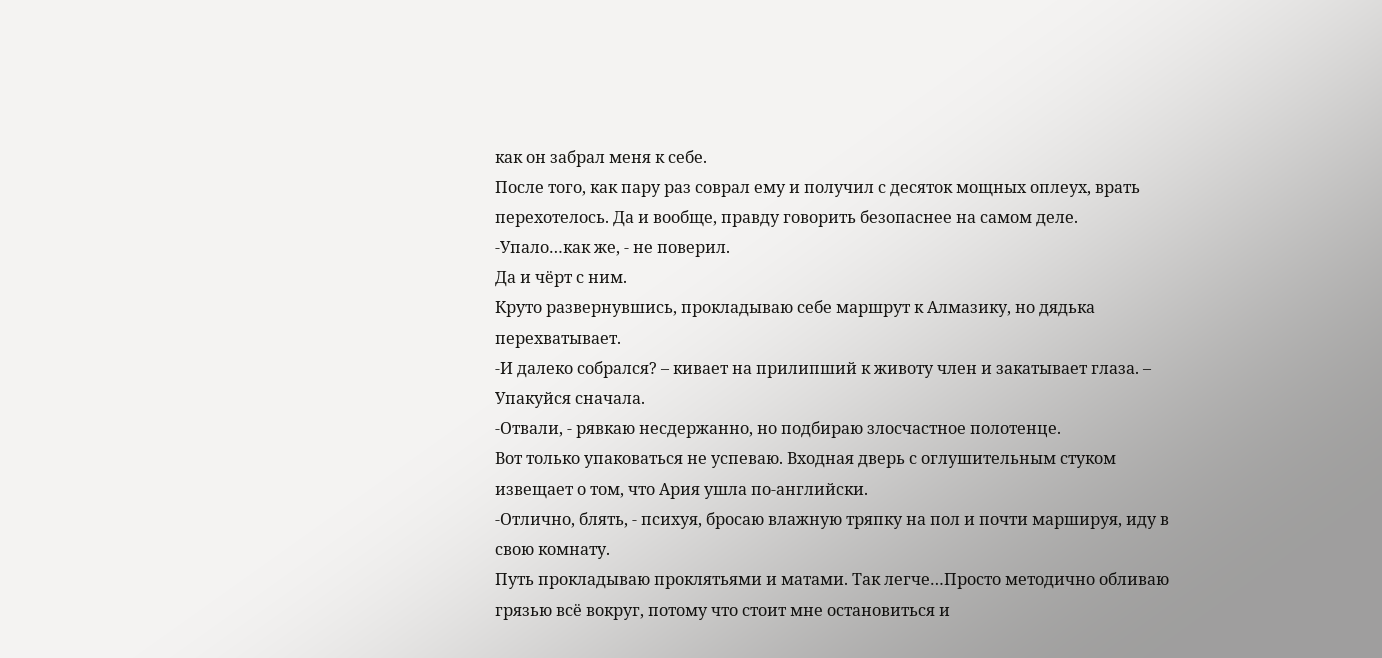как он забрал меня к себе.
После того, как пару раз соврал ему и получил с десяток мощных оплеух, врать перехотелось. Да и вообще, правду говорить безопаснее на самом деле.
-Упало…как же, - не поверил.
Да и чёрт с ним.
Круто развернувшись, прокладываю себе маршрут к Алмазику, но дядька перехватывает.
-И далеко собрался? – кивает на прилипший к животу член и закатывает глаза. – Упакуйся сначала.
-Отвали, - рявкаю несдержанно, но подбираю злосчастное полотенце.
Вот только упаковаться не успеваю. Входная дверь с оглушительным стуком извещает о том, что Ария ушла по-английски.
-Отлично, блять, - психуя, бросаю влажную тряпку на пол и почти маршируя, иду в свою комнату.
Путь прокладываю проклятьями и матами. Так легче…Просто методично обливаю грязью всё вокруг, потому что стоит мне остановиться и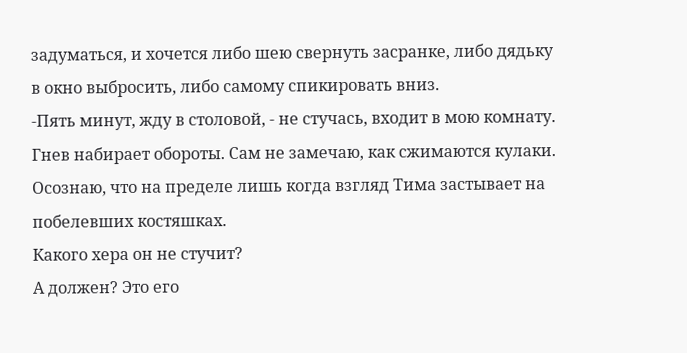задуматься, и хочется либо шею свернуть засранке, либо дядьку в окно выбросить, либо самому спикировать вниз.
-Пять минут, жду в столовой, - не стучась, входит в мою комнату.
Гнев набирает обороты. Сам не замечаю, как сжимаются кулаки. Осознаю, что на пределе лишь когда взгляд Тима застывает на побелевших костяшках.
Какого хера он не стучит?
А должен? Это его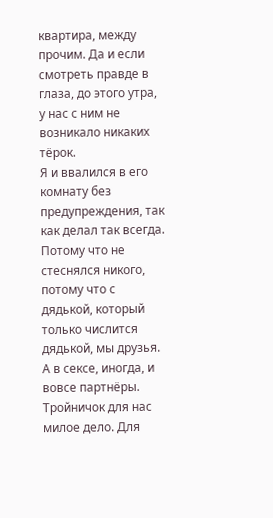квартира, между прочим. Да и если смотреть правде в глаза, до этого утра, у нас с ним не возникало никаких тёрок.
Я и ввалился в его комнату без предупреждения, так как делал так всегда. Потому что не стеснялся никого, потому что с дядькой, который только числится дядькой, мы друзья. А в сексе, иногда, и вовсе партнёры.
Тройничок для нас милое дело. Для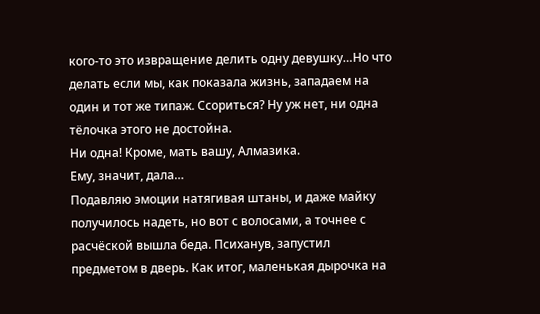кого-то это извращение делить одну девушку…Но что делать если мы, как показала жизнь, западаем на один и тот же типаж. Ссориться? Ну уж нет, ни одна тёлочка этого не достойна.
Ни одна! Кроме, мать вашу, Алмазика.
Ему, значит, дала…
Подавляю эмоции натягивая штаны, и даже майку получилось надеть, но вот с волосами, а точнее с расчёской вышла беда. Психанув, запустил предметом в дверь. Как итог, маленькая дырочка на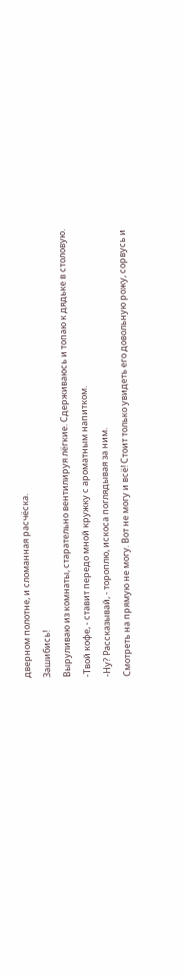дверном полотне, и сломанная расчёска.
Зашибись!
Выруливаю из комнаты, старательно вентилируя лёгкие. Сдерживаюсь и топаю к дядьке в столовую.
-Твой кофе, - ставит передо мной кружку с ароматным напитком.
-Ну? Рассказывай, - тороплю, искоса поглядывая за ним.
Смотреть на прямую не могу. Вот не могу и всё! Стоит только увидеть его довольную рожу, сорвусь и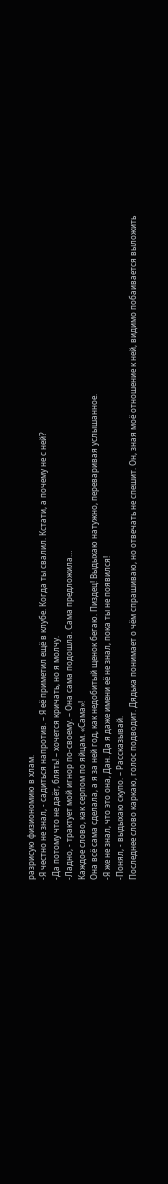разрисую физиономию в хлам.
-Я честно не знал, - садиться напротив. – Я её приметил ещё в клубе. Когда ты свалил. Кстати, а почему не с ней?
-Да потому что не даёт, блять! – хочется кричать, но я молчу.
-Ладно, - трактует мой игнор по-своему. – Она сама подошла. Сама предложила…
Каждое слово, как серпом по яйцам. «Сама»!
Она всё сама сделала, а я за ней год, как недобитый щенок бегаю. Пиздец! Выдыхаю натужно, переваривая услышанное.
-Я же не знал, что это она, Дан. Да я даже имени её не знал, пока ты не появился!
-Понял, - выдыхаю скупо. – Рассказывай.
Последнее слово каркаю, голос подводит. Дядька понимает о чём спрашиваю, но отвечать не спешит. Он, зная моё отношение к ней, видимо побаивается выложить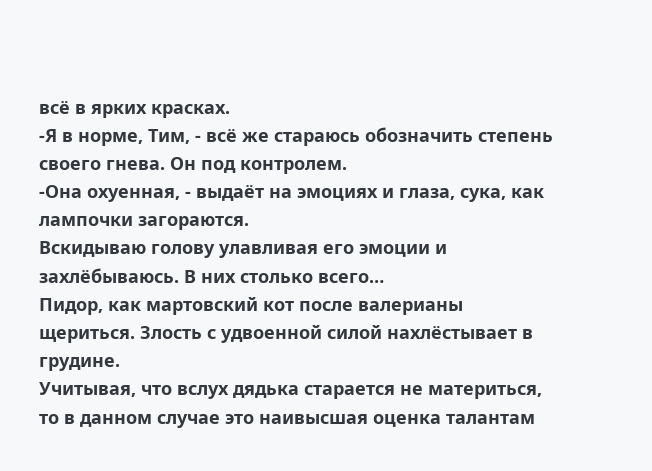всё в ярких красках.
-Я в норме, Тим, - всё же стараюсь обозначить степень своего гнева. Он под контролем.
-Она охуенная, - выдаёт на эмоциях и глаза, сука, как лампочки загораются.
Вскидываю голову улавливая его эмоции и захлёбываюсь. В них столько всего…
Пидор, как мартовский кот после валерианы щериться. Злость с удвоенной силой нахлёстывает в грудине.
Учитывая, что вслух дядька старается не материться, то в данном случае это наивысшая оценка талантам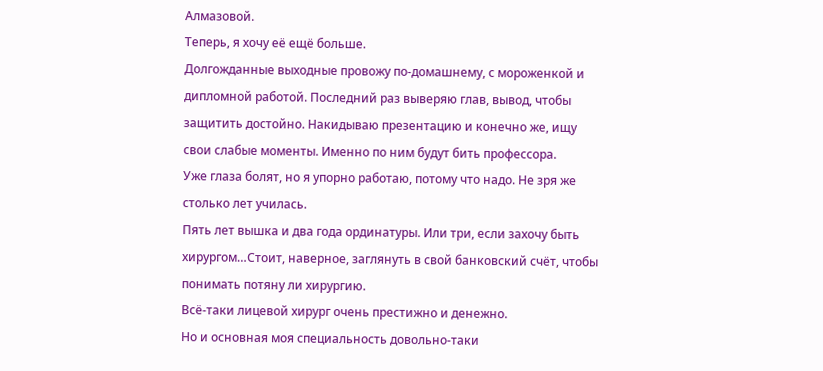Алмазовой.
Теперь, я хочу её ещё больше.
Долгожданные выходные провожу по-домашнему, с мороженкой и дипломной работой. Последний раз выверяю глав, вывод, чтобы защитить достойно. Накидываю презентацию и конечно же, ищу свои слабые моменты. Именно по ним будут бить профессора.
Уже глаза болят, но я упорно работаю, потому что надо. Не зря же столько лет училась.
Пять лет вышка и два года ординатуры. Или три, если захочу быть хирургом…Стоит, наверное, заглянуть в свой банковский счёт, чтобы понимать потяну ли хирургию.
Всё-таки лицевой хирург очень престижно и денежно.
Но и основная моя специальность довольно-таки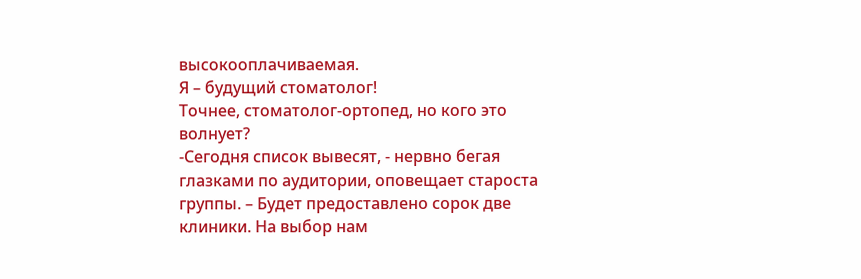высокооплачиваемая.
Я – будущий стоматолог!
Точнее, стоматолог-ортопед, но кого это волнует?
-Сегодня список вывесят, - нервно бегая глазками по аудитории, оповещает староста группы. – Будет предоставлено сорок две клиники. На выбор нам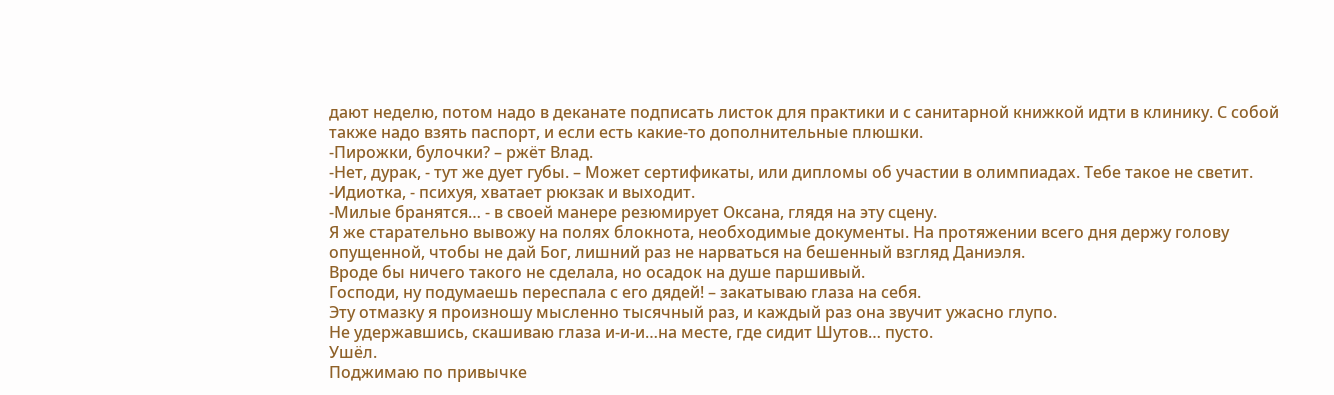дают неделю, потом надо в деканате подписать листок для практики и с санитарной книжкой идти в клинику. С собой также надо взять паспорт, и если есть какие-то дополнительные плюшки.
-Пирожки, булочки? – ржёт Влад.
-Нет, дурак, - тут же дует губы. – Может сертификаты, или дипломы об участии в олимпиадах. Тебе такое не светит.
-Идиотка, - психуя, хватает рюкзак и выходит.
-Милые бранятся… - в своей манере резюмирует Оксана, глядя на эту сцену.
Я же старательно вывожу на полях блокнота, необходимые документы. На протяжении всего дня держу голову опущенной, чтобы не дай Бог, лишний раз не нарваться на бешенный взгляд Даниэля.
Вроде бы ничего такого не сделала, но осадок на душе паршивый.
Господи, ну подумаешь переспала с его дядей! – закатываю глаза на себя.
Эту отмазку я произношу мысленно тысячный раз, и каждый раз она звучит ужасно глупо.
Не удержавшись, скашиваю глаза и-и-и…на месте, где сидит Шутов… пусто.
Ушёл.
Поджимаю по привычке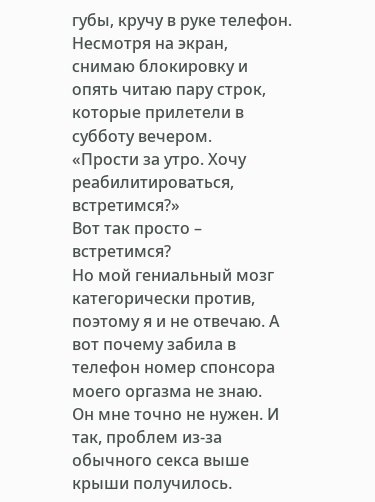губы, кручу в руке телефон. Несмотря на экран, снимаю блокировку и опять читаю пару строк, которые прилетели в субботу вечером.
«Прости за утро. Хочу реабилитироваться, встретимся?»
Вот так просто – встретимся?
Но мой гениальный мозг категорически против, поэтому я и не отвечаю. А вот почему забила в телефон номер спонсора моего оргазма не знаю.
Он мне точно не нужен. И так, проблем из-за обычного секса выше крыши получилось.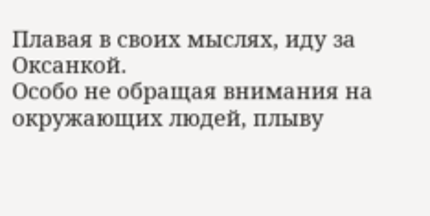Плавая в своих мыслях, иду за Оксанкой.
Особо не обращая внимания на окружающих людей, плыву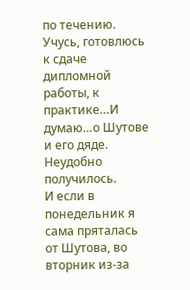по течению. Учусь, готовлюсь к сдаче дипломной работы, к практике…И думаю…о Шутове и его дяде.
Неудобно получилось.
И если в понедельник я сама пряталась от Шутова, во вторник из-за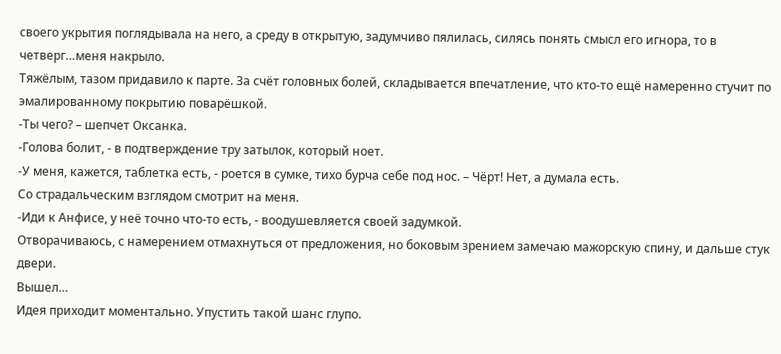своего укрытия поглядывала на него, а среду в открытую, задумчиво пялилась, силясь понять смысл его игнора, то в четверг…меня накрыло.
Тяжёлым, тазом придавило к парте. За счёт головных болей, складывается впечатление, что кто-то ещё намеренно стучит по эмалированному покрытию поварёшкой.
-Ты чего? – шепчет Оксанка.
-Голова болит, - в подтверждение тру затылок, который ноет.
-У меня, кажется, таблетка есть, - роется в сумке, тихо бурча себе под нос. – Чёрт! Нет, а думала есть.
Со страдальческим взглядом смотрит на меня.
-Иди к Анфисе, у неё точно что-то есть, - воодушевляется своей задумкой.
Отворачиваюсь, с намерением отмахнуться от предложения, но боковым зрением замечаю мажорскую спину, и дальше стук двери.
Вышел…
Идея приходит моментально. Упустить такой шанс глупо.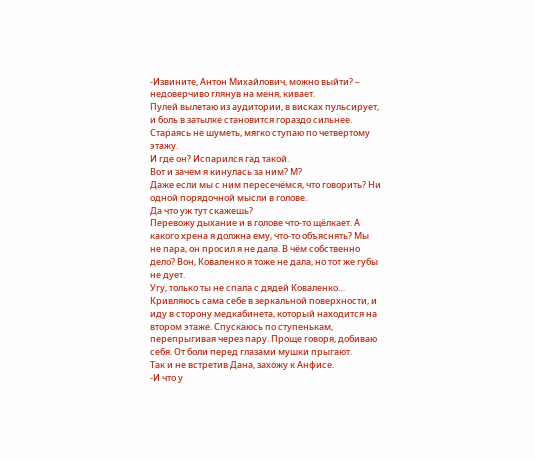-Извините, Антон Михайлович, можно выйти? – недоверчиво глянув на меня, кивает.
Пулей вылетаю из аудитории, в висках пульсирует, и боль в затылке становится гораздо сильнее. Стараясь не шуметь, мягко ступаю по четвертому этажу.
И где он? Испарился гад такой.
Вот и зачем я кинулась за ним? М?
Даже если мы с ним пересечёмся, что говорить? Ни одной порядочной мысли в голове.
Да что уж тут скажешь?
Перевожу дыхание и в голове что-то щёлкает. А какого хрена я должна ему, что-то объяснять? Мы не пара, он просил я не дала. В чём собственно дело? Вон, Коваленко я тоже не дала, но тот же губы не дует.
Угу, только ты не спала с дядей Коваленко…
Кривляюсь сама себе в зеркальной поверхности, и иду в сторону медкабинета, который находится на втором этаже. Спускаюсь по ступенькам, перепрыгивая через пару. Проще говоря, добиваю себя. От боли перед глазами мушки прыгают.
Так и не встретив Дана, захожу к Анфисе.
-И что у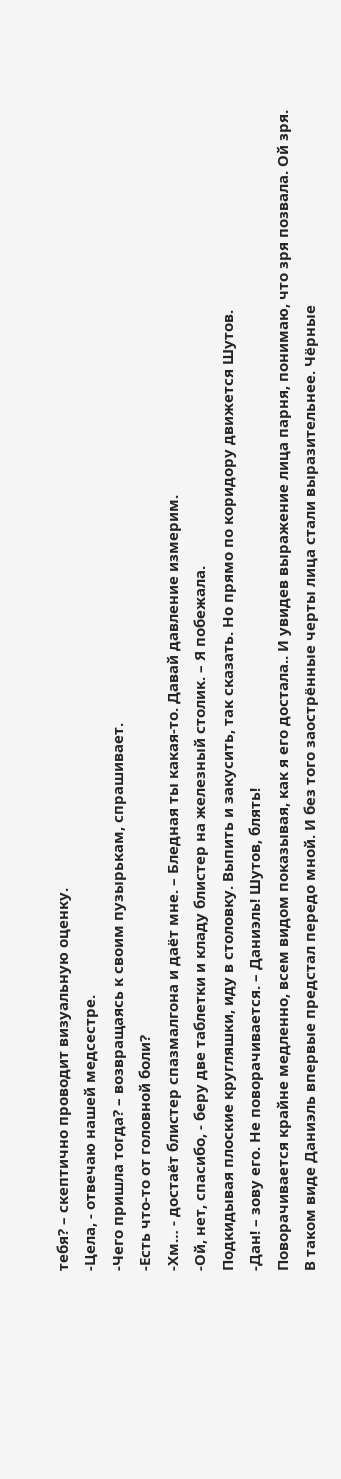тебя? – скептично проводит визуальную оценку.
-Цела, - отвечаю нашей медсестре.
-Чего пришла тогда? – возвращаясь к своим пузырькам, спрашивает.
-Есть что-то от головной боли?
-Хм… - достаёт блистер спазмалгона и даёт мне. – Бледная ты какая-то. Давай давление измерим.
-Ой, нет, спасибо, - беру две таблетки и кладу блистер на железный столик. – Я побежала.
Подкидывая плоские кругляшки, иду в столовку. Выпить и закусить, так сказать. Но прямо по коридору движется Шутов.
-Дан! – зову его. Не поворачивается. – Даниэль! Шутов, блять!
Поворачивается крайне медленно, всем видом показывая, как я его достала.. И увидев выражение лица парня, понимаю, что зря позвала. Ой зря.
В таком виде Даниэль впервые предстал передо мной. И без того заострённые черты лица стали выразительнее. Чёрные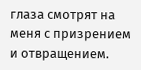глаза смотрят на меня с призрением и отвращением.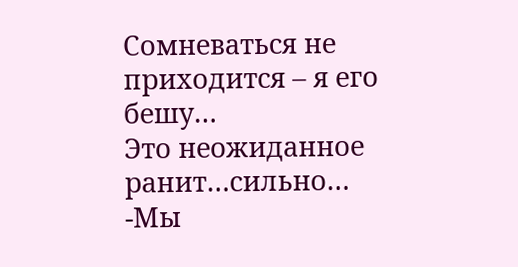Сомневаться не приходится – я его бешу…
Это неожиданное ранит…сильно…
-Мы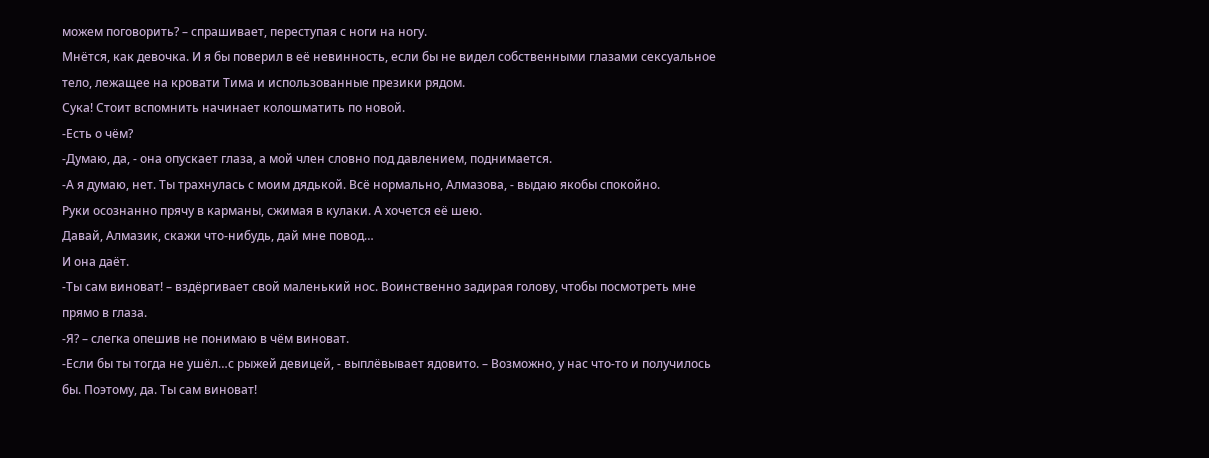можем поговорить? – спрашивает, переступая с ноги на ногу.
Мнётся, как девочка. И я бы поверил в её невинность, если бы не видел собственными глазами сексуальное тело, лежащее на кровати Тима и использованные презики рядом.
Сука! Стоит вспомнить начинает колошматить по новой.
-Есть о чём?
-Думаю, да, - она опускает глаза, а мой член словно под давлением, поднимается.
-А я думаю, нет. Ты трахнулась с моим дядькой. Всё нормально, Алмазова, - выдаю якобы спокойно.
Руки осознанно прячу в карманы, сжимая в кулаки. А хочется её шею.
Давай, Алмазик, скажи что-нибудь, дай мне повод…
И она даёт.
-Ты сам виноват! – вздёргивает свой маленький нос. Воинственно задирая голову, чтобы посмотреть мне прямо в глаза.
-Я? – слегка опешив не понимаю в чём виноват.
-Если бы ты тогда не ушёл…с рыжей девицей, - выплёвывает ядовито. – Возможно, у нас что-то и получилось бы. Поэтому, да. Ты сам виноват!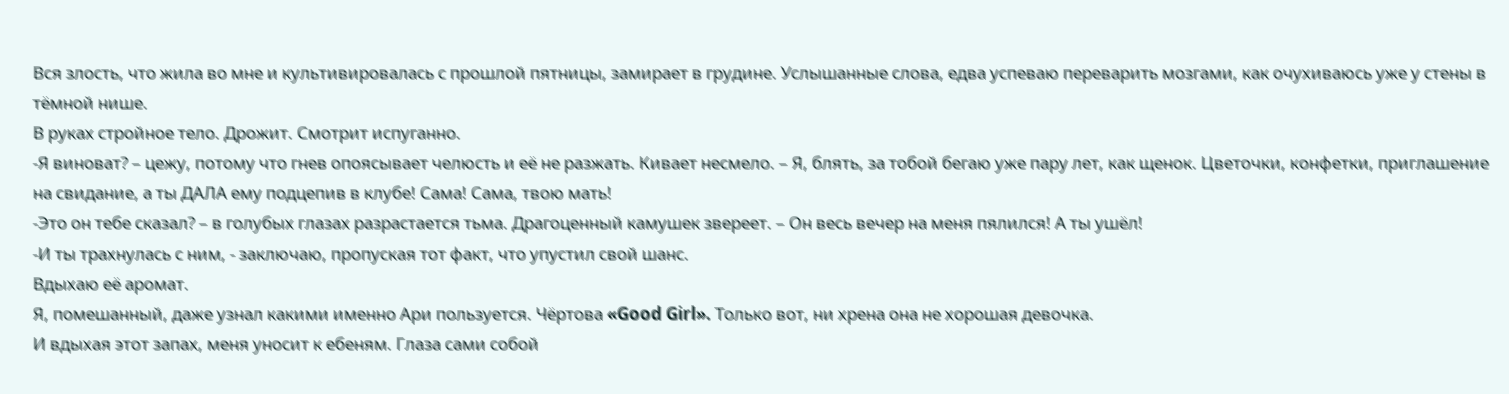Вся злость, что жила во мне и культивировалась с прошлой пятницы, замирает в грудине. Услышанные слова, едва успеваю переварить мозгами, как очухиваюсь уже у стены в тёмной нише.
В руках стройное тело. Дрожит. Смотрит испуганно.
-Я виноват? – цежу, потому что гнев опоясывает челюсть и её не разжать. Кивает несмело. – Я, блять, за тобой бегаю уже пару лет, как щенок. Цветочки, конфетки, приглашение на свидание, а ты ДАЛА ему подцепив в клубе! Сама! Сама, твою мать!
-Это он тебе сказал? – в голубых глазах разрастается тьма. Драгоценный камушек звереет. – Он весь вечер на меня пялился! А ты ушёл!
-И ты трахнулась с ним, - заключаю, пропуская тот факт, что упустил свой шанс.
Вдыхаю её аромат.
Я, помешанный, даже узнал какими именно Ари пользуется. Чёртова «Good Girl». Только вот, ни хрена она не хорошая девочка.
И вдыхая этот запах, меня уносит к ебеням. Глаза сами собой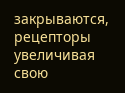закрываются, рецепторы увеличивая свою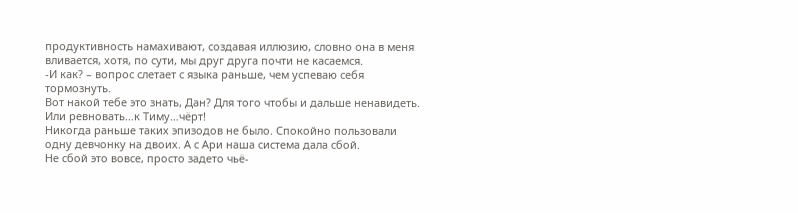продуктивность намахивают, создавая иллюзию, словно она в меня вливается, хотя, по сути, мы друг друга почти не касаемся.
-И как? – вопрос слетает с языка раньше, чем успеваю себя тормознуть.
Вот накой тебе это знать, Дан? Для того чтобы и дальше ненавидеть.
Или ревновать…к Тиму…чёрт!
Никогда раньше таких эпизодов не было. Спокойно пользовали одну девчонку на двоих. А с Ари наша система дала сбой.
Не сбой это вовсе, просто задето чьё-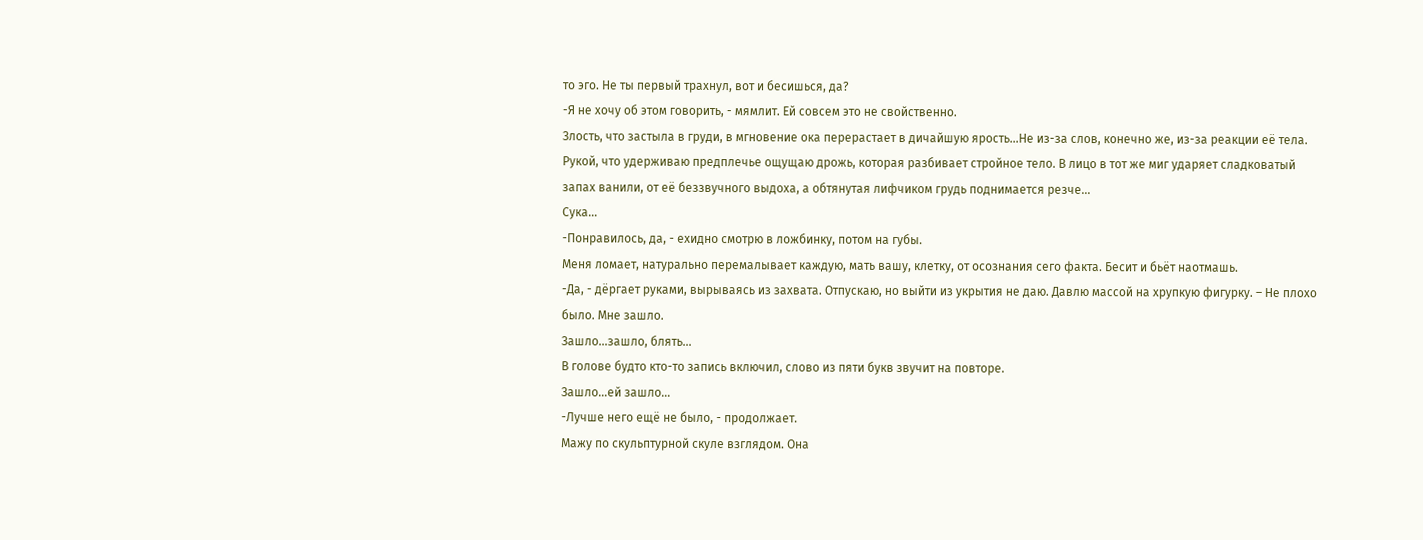то эго. Не ты первый трахнул, вот и бесишься, да?
-Я не хочу об этом говорить, - мямлит. Ей совсем это не свойственно.
Злость, что застыла в груди, в мгновение ока перерастает в дичайшую ярость…Не из-за слов, конечно же, из-за реакции её тела.
Рукой, что удерживаю предплечье ощущаю дрожь, которая разбивает стройное тело. В лицо в тот же миг ударяет сладковатый запах ванили, от её беззвучного выдоха, а обтянутая лифчиком грудь поднимается резче…
Сука…
-Понравилось, да, - ехидно смотрю в ложбинку, потом на губы.
Меня ломает, натурально перемалывает каждую, мать вашу, клетку, от осознания сего факта. Бесит и бьёт наотмашь.
-Да, - дёргает руками, вырываясь из захвата. Отпускаю, но выйти из укрытия не даю. Давлю массой на хрупкую фигурку. – Не плохо было. Мне зашло.
Зашло…зашло, блять…
В голове будто кто-то запись включил, слово из пяти букв звучит на повторе.
Зашло…ей зашло…
-Лучше него ещё не было, - продолжает.
Мажу по скульптурной скуле взглядом. Она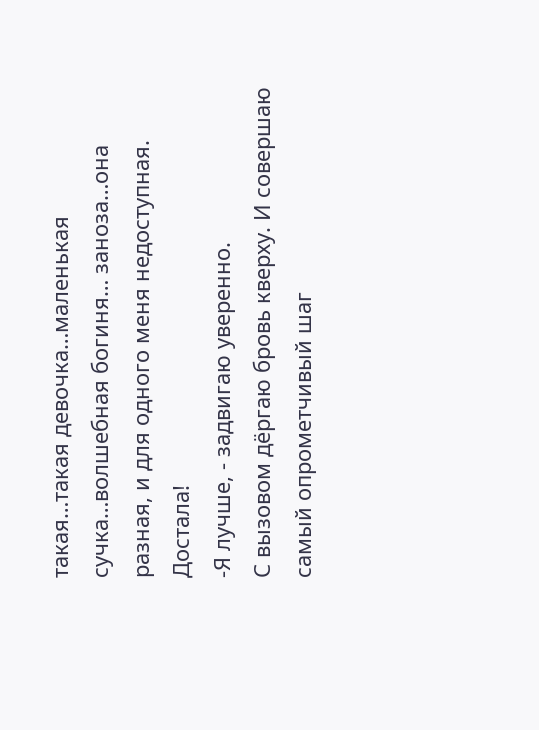такая…такая девочка…маленькая сучка…волшебная богиня… заноза…она разная, и для одного меня недоступная.
Достала!
-Я лучше, - задвигаю уверенно.
С вызовом дёргаю бровь кверху. И совершаю самый опрометчивый шаг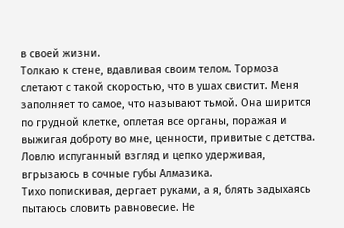в своей жизни.
Толкаю к стене, вдавливая своим телом. Тормоза слетают с такой скоростью, что в ушах свистит. Меня заполняет то самое, что называют тьмой. Она ширится по грудной клетке, оплетая все органы, поражая и выжигая доброту во мне, ценности, привитые с детства.
Ловлю испуганный взгляд и цепко удерживая, вгрызаюсь в сочные губы Алмазика.
Тихо попискивая, дергает руками, а я, блять задыхаясь пытаюсь словить равновесие. Не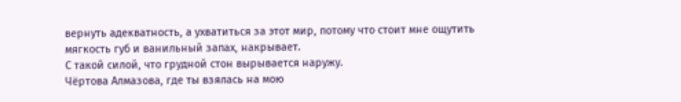вернуть адекватность, а ухватиться за этот мир, потому что стоит мне ощутить мягкость губ и ванильный запах, накрывает.
С такой силой, что грудной стон вырывается наружу.
Чёртова Алмазова, где ты взялась на мою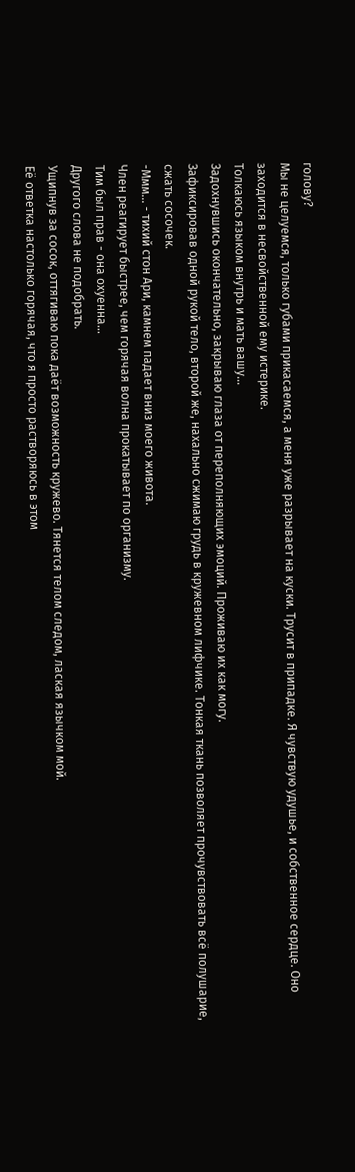голову?
Мы не целуемся, только губами прикасаемся, а меня уже разрывает на куски. Трусит в припадке. Я чувствую удушье, и собственное сердце. Оно заходится в несвойственной ему истерике.
Толкаюсь языком внутрь и мать вашу…
Задохнувшись окончательно, закрываю глаза от переполняющих эмоций. Проживаю их как могу.
Зафиксировав одной рукой тело, второй же, нахально сжимаю грудь в кружевном лифчике. Тонкая ткань позволяет прочувствовать всё полушарие, сжать сосочек.
-Ммм… - тихий стон Ари, камнем падает вниз моего живота.
Член реагирует быстрее, чем горячая волна прокатывает по организму.
Тим был прав - она охуенна…
Другого слова не подобрать.
Ущипнув за сосок, оттягиваю пока даёт возможность кружево. Тянется телом следом, лаская язычком мой.
Её ответка настолько горячая, что я просто растворяюсь в этом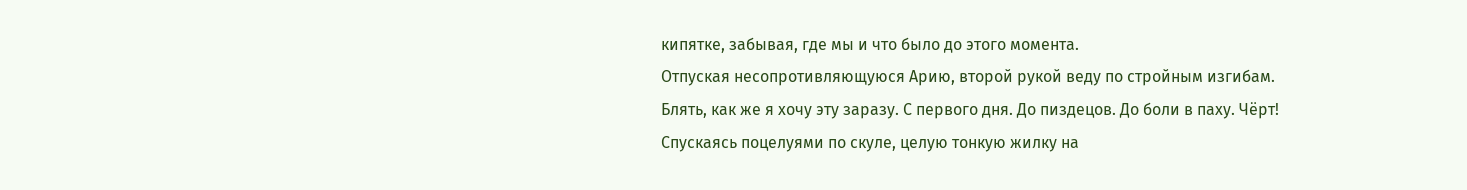кипятке, забывая, где мы и что было до этого момента.
Отпуская несопротивляющуюся Арию, второй рукой веду по стройным изгибам.
Блять, как же я хочу эту заразу. С первого дня. До пиздецов. До боли в паху. Чёрт!
Спускаясь поцелуями по скуле, целую тонкую жилку на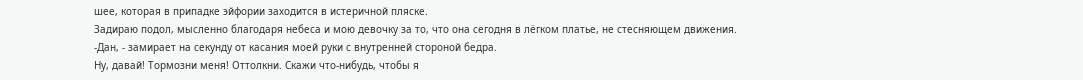шее, которая в припадке эйфории заходится в истеричной пляске.
Задираю подол, мысленно благодаря небеса и мою девочку за то, что она сегодня в лёгком платье, не стесняющем движения.
-Дан, - замирает на секунду от касания моей руки с внутренней стороной бедра.
Ну, давай! Тормозни меня! Оттолкни. Скажи что-нибудь, чтобы я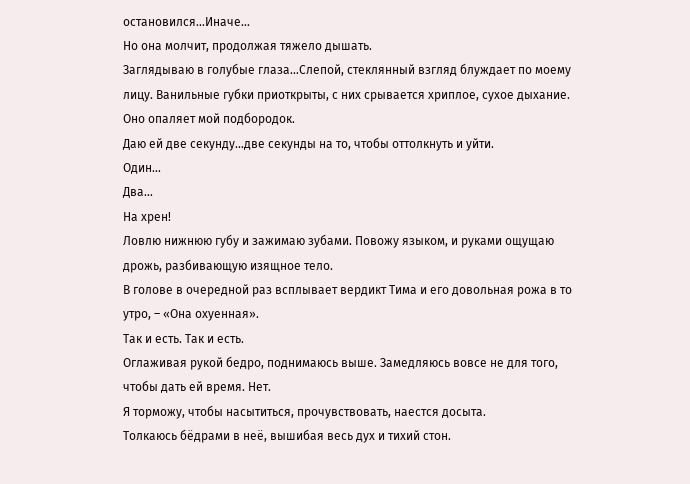остановился…Иначе…
Но она молчит, продолжая тяжело дышать.
Заглядываю в голубые глаза…Слепой, стеклянный взгляд блуждает по моему лицу. Ванильные губки приоткрыты, с них срывается хриплое, сухое дыхание. Оно опаляет мой подбородок.
Даю ей две секунду…две секунды на то, чтобы оттолкнуть и уйти.
Один…
Два…
На хрен!
Ловлю нижнюю губу и зажимаю зубами. Повожу языком, и руками ощущаю дрожь, разбивающую изящное тело.
В голове в очередной раз всплывает вердикт Тима и его довольная рожа в то утро, – «Она охуенная».
Так и есть. Так и есть.
Оглаживая рукой бедро, поднимаюсь выше. Замедляюсь вовсе не для того, чтобы дать ей время. Нет.
Я торможу, чтобы насытиться, прочувствовать, наестся досыта.
Толкаюсь бёдрами в неё, вышибая весь дух и тихий стон.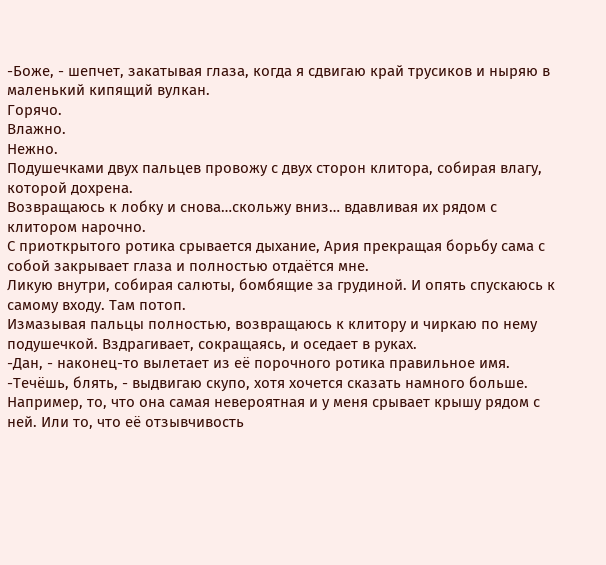-Боже, - шепчет, закатывая глаза, когда я сдвигаю край трусиков и ныряю в маленький кипящий вулкан.
Горячо.
Влажно.
Нежно.
Подушечками двух пальцев провожу с двух сторон клитора, собирая влагу, которой дохрена.
Возвращаюсь к лобку и снова…скольжу вниз… вдавливая их рядом с клитором нарочно.
С приоткрытого ротика срывается дыхание, Ария прекращая борьбу сама с собой закрывает глаза и полностью отдаётся мне.
Ликую внутри, собирая салюты, бомбящие за грудиной. И опять спускаюсь к самому входу. Там потоп.
Измазывая пальцы полностью, возвращаюсь к клитору и чиркаю по нему подушечкой. Вздрагивает, сокращаясь, и оседает в руках.
-Дан, - наконец-то вылетает из её порочного ротика правильное имя.
-Течёшь, блять, - выдвигаю скупо, хотя хочется сказать намного больше.
Например, то, что она самая невероятная и у меня срывает крышу рядом с ней. Или то, что её отзывчивость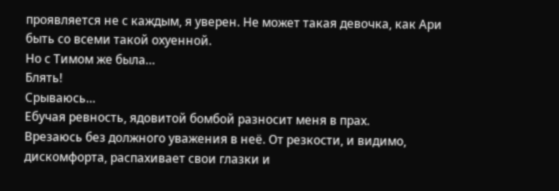проявляется не с каждым, я уверен. Не может такая девочка, как Ари быть со всеми такой охуенной.
Но с Тимом же была…
Блять!
Срываюсь…
Ебучая ревность, ядовитой бомбой разносит меня в прах.
Врезаюсь без должного уважения в неё. От резкости, и видимо, дискомфорта, распахивает свои глазки и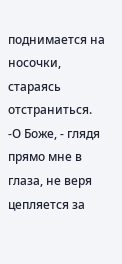поднимается на носочки, стараясь отстраниться.
-О Боже, - глядя прямо мне в глаза, не веря цепляется за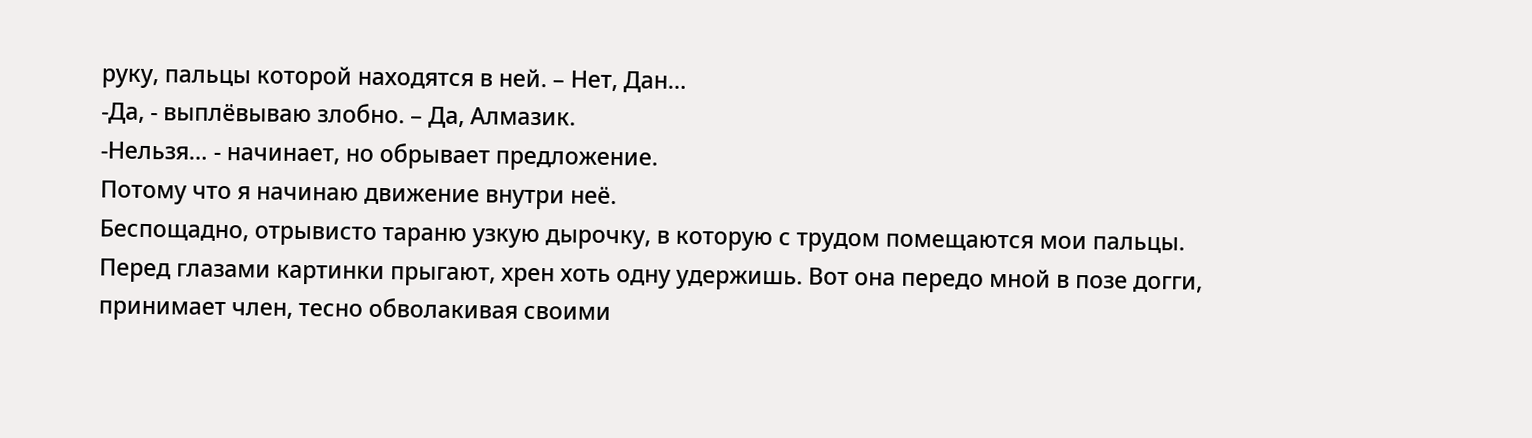руку, пальцы которой находятся в ней. – Нет, Дан…
-Да, - выплёвываю злобно. – Да, Алмазик.
-Нельзя… - начинает, но обрывает предложение.
Потому что я начинаю движение внутри неё.
Беспощадно, отрывисто тараню узкую дырочку, в которую с трудом помещаются мои пальцы. Перед глазами картинки прыгают, хрен хоть одну удержишь. Вот она передо мной в позе догги, принимает член, тесно обволакивая своими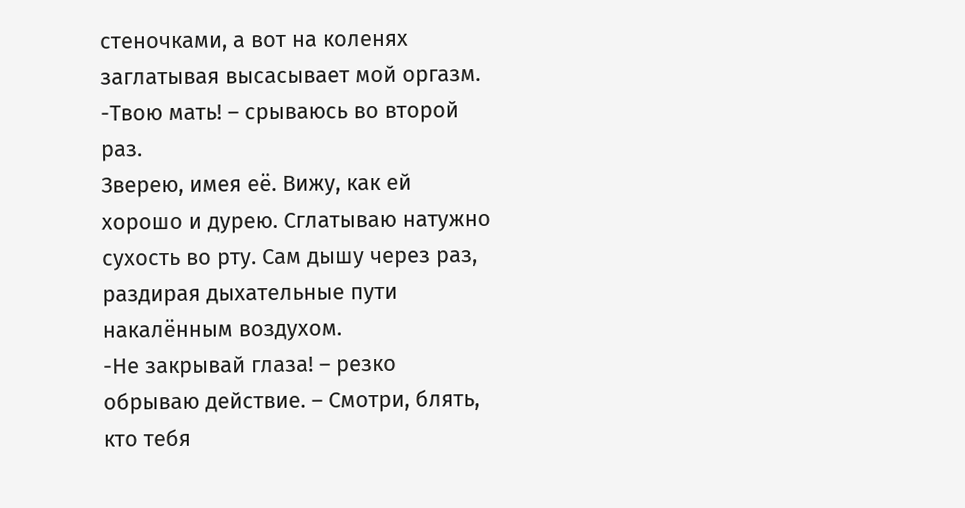стеночками, а вот на коленях заглатывая высасывает мой оргазм.
-Твою мать! – срываюсь во второй раз.
Зверею, имея её. Вижу, как ей хорошо и дурею. Сглатываю натужно сухость во рту. Сам дышу через раз, раздирая дыхательные пути накалённым воздухом.
-Не закрывай глаза! – резко обрываю действие. – Смотри, блять, кто тебя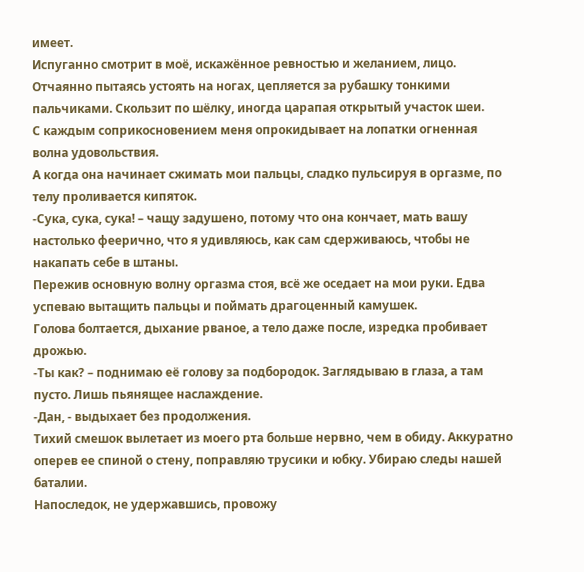имеет.
Испуганно смотрит в моё, искажённое ревностью и желанием, лицо. Отчаянно пытаясь устоять на ногах, цепляется за рубашку тонкими пальчиками. Скользит по шёлку, иногда царапая открытый участок шеи.
С каждым соприкосновением меня опрокидывает на лопатки огненная волна удовольствия.
А когда она начинает сжимать мои пальцы, сладко пульсируя в оргазме, по телу проливается кипяток.
-Сука, сука, сука! – чащу задушено, потому что она кончает, мать вашу настолько феерично, что я удивляюсь, как сам сдерживаюсь, чтобы не накапать себе в штаны.
Пережив основную волну оргазма стоя, всё же оседает на мои руки. Едва успеваю вытащить пальцы и поймать драгоценный камушек.
Голова болтается, дыхание рваное, а тело даже после, изредка пробивает дрожью.
-Ты как? – поднимаю её голову за подбородок. Заглядываю в глаза, а там пусто. Лишь пьянящее наслаждение.
-Дан, - выдыхает без продолжения.
Тихий смешок вылетает из моего рта больше нервно, чем в обиду. Аккуратно оперев ее спиной о стену, поправляю трусики и юбку. Убираю следы нашей баталии.
Напоследок, не удержавшись, провожу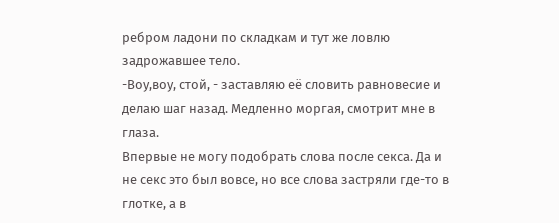ребром ладони по складкам и тут же ловлю задрожавшее тело.
-Воу,воу, стой, - заставляю её словить равновесие и делаю шаг назад. Медленно моргая, смотрит мне в глаза.
Впервые не могу подобрать слова после секса. Да и не секс это был вовсе, но все слова застряли где-то в глотке, а в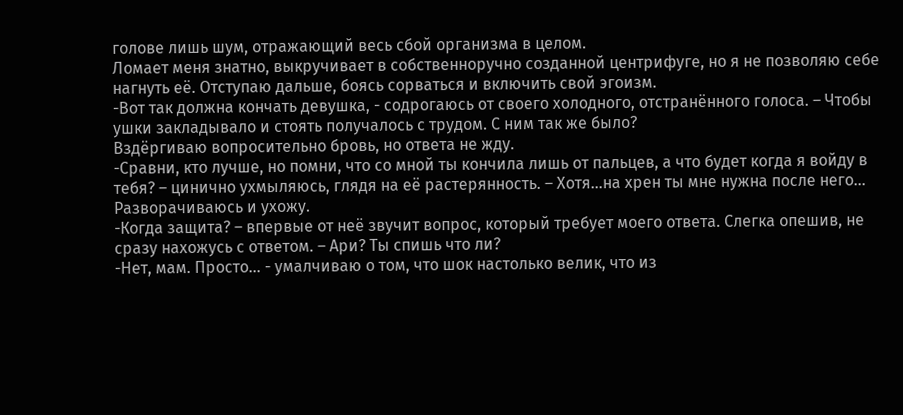голове лишь шум, отражающий весь сбой организма в целом.
Ломает меня знатно, выкручивает в собственноручно созданной центрифуге, но я не позволяю себе нагнуть её. Отступаю дальше, боясь сорваться и включить свой эгоизм.
-Вот так должна кончать девушка, - содрогаюсь от своего холодного, отстранённого голоса. – Чтобы ушки закладывало и стоять получалось с трудом. С ним так же было?
Вздёргиваю вопросительно бровь, но ответа не жду.
-Сравни, кто лучше, но помни, что со мной ты кончила лишь от пальцев, а что будет когда я войду в тебя? – цинично ухмыляюсь, глядя на её растерянность. – Хотя…на хрен ты мне нужна после него…
Разворачиваюсь и ухожу.
-Когда защита? – впервые от неё звучит вопрос, который требует моего ответа. Слегка опешив, не сразу нахожусь с ответом. – Ари? Ты спишь что ли?
-Нет, мам. Просто… - умалчиваю о том, что шок настолько велик, что из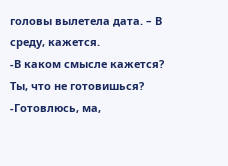головы вылетела дата. – В среду, кажется.
-В каком смысле кажется? Ты, что не готовишься?
-Готовлюсь, ма,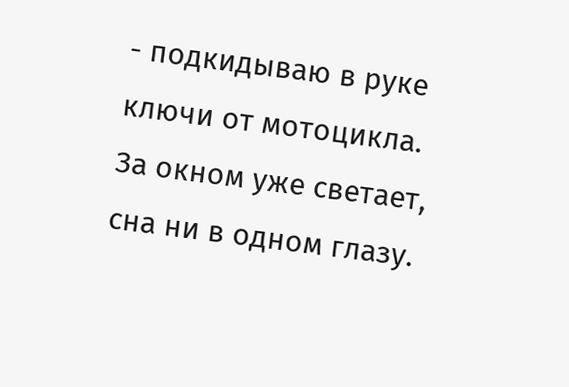- подкидываю в руке ключи от мотоцикла.
За окном уже светает, сна ни в одном глазу.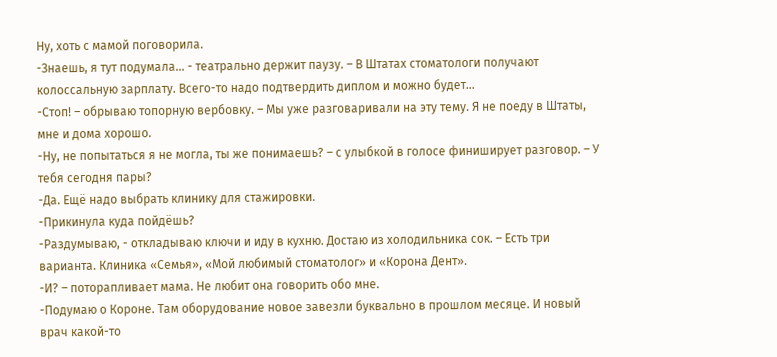Ну, хоть с мамой поговорила.
-Знаешь, я тут подумала… - театрально держит паузу. – В Штатах стоматологи получают колоссальную зарплату. Всего-то надо подтвердить диплом и можно будет…
-Стоп! – обрываю топорную вербовку. – Мы уже разговаривали на эту тему. Я не поеду в Штаты, мне и дома хорошо.
-Ну, не попытаться я не могла, ты же понимаешь? – с улыбкой в голосе финиширует разговор. – У тебя сегодня пары?
-Да. Ещё надо выбрать клинику для стажировки.
-Прикинула куда пойдёшь?
-Раздумываю, - откладываю ключи и иду в кухню. Достаю из холодильника сок. – Есть три варианта. Клиника «Семья», «Мой любимый стоматолог» и «Корона Дент».
-И? – поторапливает мама. Не любит она говорить обо мне.
-Подумаю о Короне. Там оборудование новое завезли буквально в прошлом месяце. И новый врач какой-то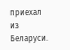приехал из Беларуси.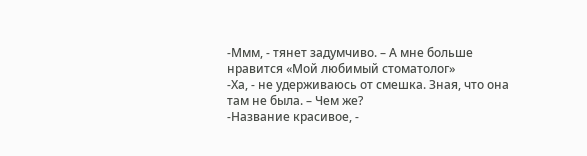-Ммм, - тянет задумчиво. – А мне больше нравится «Мой любимый стоматолог»
-Ха, - не удерживаюсь от смешка. Зная, что она там не была. – Чем же?
-Название красивое, -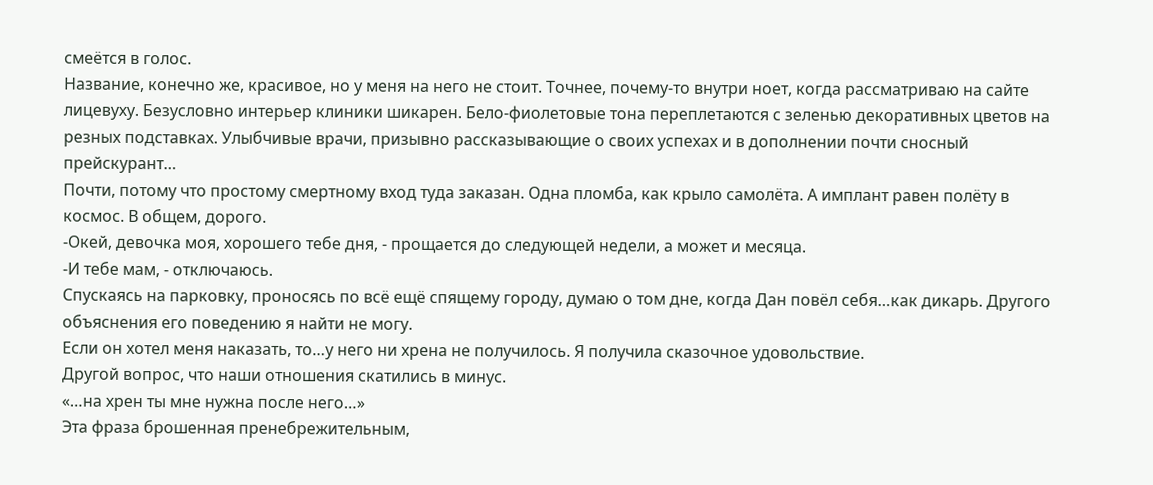смеётся в голос.
Название, конечно же, красивое, но у меня на него не стоит. Точнее, почему-то внутри ноет, когда рассматриваю на сайте лицевуху. Безусловно интерьер клиники шикарен. Бело-фиолетовые тона переплетаются с зеленью декоративных цветов на резных подставках. Улыбчивые врачи, призывно рассказывающие о своих успехах и в дополнении почти сносный прейскурант…
Почти, потому что простому смертному вход туда заказан. Одна пломба, как крыло самолёта. А имплант равен полёту в космос. В общем, дорого.
-Окей, девочка моя, хорошего тебе дня, - прощается до следующей недели, а может и месяца.
-И тебе мам, - отключаюсь.
Спускаясь на парковку, проносясь по всё ещё спящему городу, думаю о том дне, когда Дан повёл себя…как дикарь. Другого объяснения его поведению я найти не могу.
Если он хотел меня наказать, то…у него ни хрена не получилось. Я получила сказочное удовольствие.
Другой вопрос, что наши отношения скатились в минус.
«…на хрен ты мне нужна после него…»
Эта фраза брошенная пренебрежительным,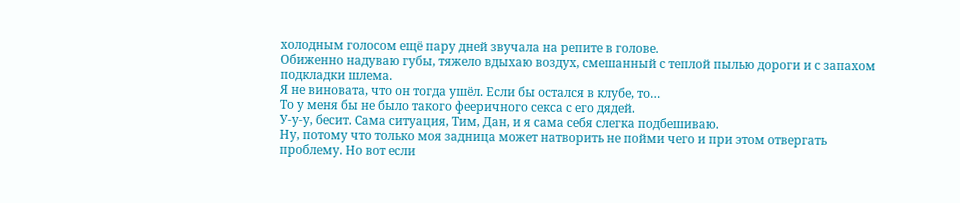холодным голосом ещё пару дней звучала на репите в голове.
Обиженно надуваю губы, тяжело вдыхаю воздух, смешанный с теплой пылью дороги и с запахом подкладки шлема.
Я не виновата, что он тогда ушёл. Если бы остался в клубе, то…
То у меня бы не было такого фееричного секса с его дядей.
У-у-у, бесит. Сама ситуация, Тим, Дан, и я сама себя слегка подбешиваю.
Ну, потому что только моя задница может натворить не пойми чего и при этом отвергать проблему. Но вот если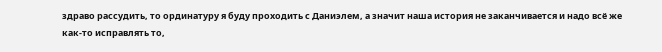здраво рассудить, то ординатуру я буду проходить с Даниэлем, а значит наша история не заканчивается и надо всё же как-то исправлять то,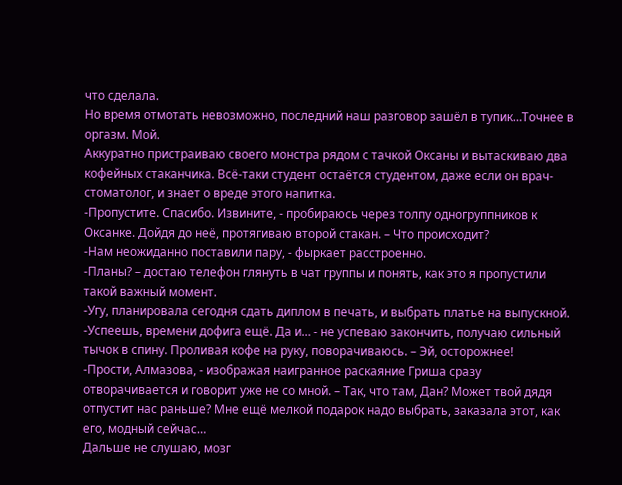что сделала.
Но время отмотать невозможно, последний наш разговор зашёл в тупик…Точнее в оргазм. Мой.
Аккуратно пристраиваю своего монстра рядом с тачкой Оксаны и вытаскиваю два кофейных стаканчика. Всё-таки студент остаётся студентом, даже если он врач-стоматолог, и знает о вреде этого напитка.
-Пропустите. Спасибо. Извините, - пробираюсь через толпу одногруппников к Оксанке. Дойдя до неё, протягиваю второй стакан. – Что происходит?
-Нам неожиданно поставили пару, - фыркает расстроенно.
-Планы? – достаю телефон глянуть в чат группы и понять, как это я пропустили такой важный момент.
-Угу, планировала сегодня сдать диплом в печать, и выбрать платье на выпускной.
-Успеешь, времени дофига ещё. Да и… - не успеваю закончить, получаю сильный тычок в спину. Проливая кофе на руку, поворачиваюсь. – Эй, осторожнее!
-Прости, Алмазова, - изображая наигранное раскаяние Гриша сразу отворачивается и говорит уже не со мной. – Так, что там, Дан? Может твой дядя отпустит нас раньше? Мне ещё мелкой подарок надо выбрать, заказала этот, как его, модный сейчас…
Дальше не слушаю, мозг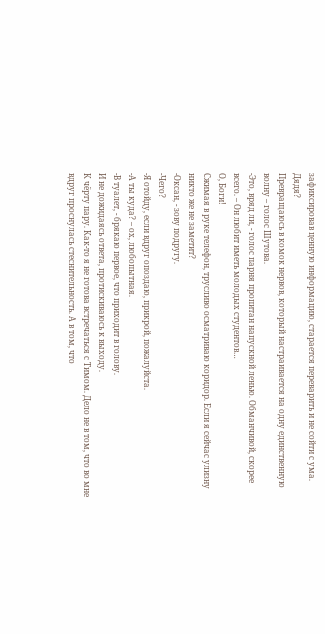зафиксировав ценную информацию, старается переварить и не сойти с ума.
Дядя?
Превращаюсь в комок нервов, который настраивается на одну единственную волну – голос Шутова.
-Это, вряд ли, - голос парня пропитан напускной ленью. Обманчивой, скорее всего. – Он любит иметь молодых студентов…
О, Боги!
Сжимая в руке телефон, трусливо осматриваю коридор. Если я сейчас улизну никто же не заметит?
-Оксан, - зову подругу.
-Чего?
-Я отойду, если вдруг опоздаю, прикрой, пожалуйста.
-А ты куда? – ох, любопытная.
-В туалет, - брякаю первое, что приходит в голову.
И не дожидаясь ответа, протискиваюсь к выходу.
К чёрту пару. Как-то я не готова встречаться с Тимом. Дело не в том, что во мне вдруг проснулась стеснительность. А в том, что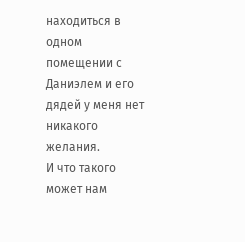находиться в одном помещении с Даниэлем и его дядей у меня нет никакого желания.
И что такого может нам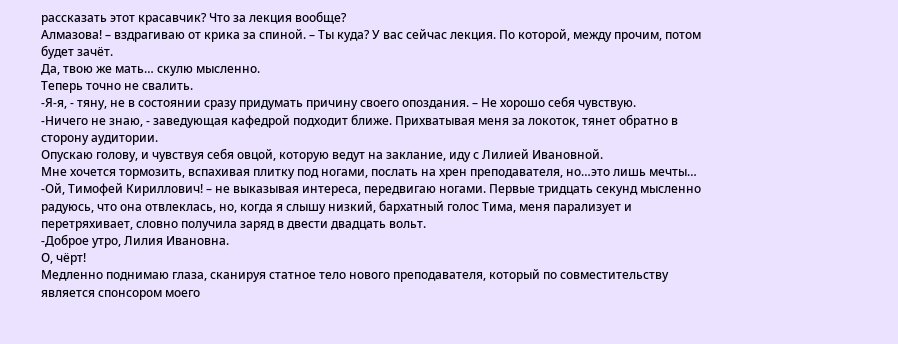рассказать этот красавчик? Что за лекция вообще?
Алмазова! – вздрагиваю от крика за спиной. – Ты куда? У вас сейчас лекция. По которой, между прочим, потом будет зачёт.
Да, твою же мать… скулю мысленно.
Теперь точно не свалить.
-Я-я, - тяну, не в состоянии сразу придумать причину своего опоздания. – Не хорошо себя чувствую.
-Ничего не знаю, - заведующая кафедрой подходит ближе. Прихватывая меня за локоток, тянет обратно в сторону аудитории.
Опускаю голову, и чувствуя себя овцой, которую ведут на заклание, иду с Лилией Ивановной.
Мне хочется тормозить, вспахивая плитку под ногами, послать на хрен преподавателя, но…это лишь мечты…
-Ой, Тимофей Кириллович! – не выказывая интереса, передвигаю ногами. Первые тридцать секунд мысленно радуюсь, что она отвлеклась, но, когда я слышу низкий, бархатный голос Тима, меня парализует и перетряхивает, словно получила заряд в двести двадцать вольт.
-Доброе утро, Лилия Ивановна.
О, чёрт!
Медленно поднимаю глаза, сканируя статное тело нового преподавателя, который по совместительству является спонсором моего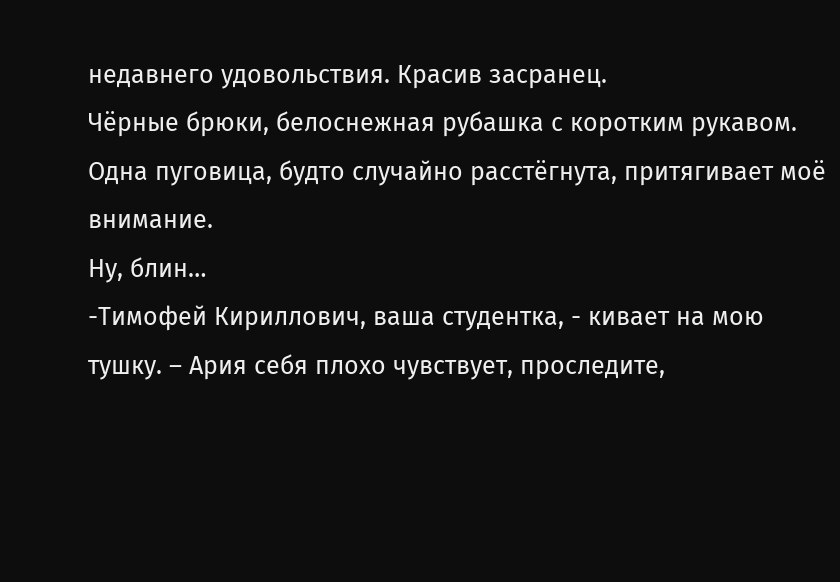недавнего удовольствия. Красив засранец.
Чёрные брюки, белоснежная рубашка с коротким рукавом. Одна пуговица, будто случайно расстёгнута, притягивает моё внимание.
Ну, блин…
-Тимофей Кириллович, ваша студентка, - кивает на мою тушку. – Ария себя плохо чувствует, проследите,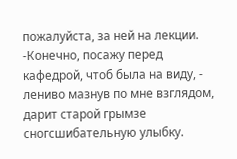пожалуйста, за ней на лекции.
-Конечно, посажу перед кафедрой, чтоб была на виду, - лениво мазнув по мне взглядом, дарит старой грымзе сногсшибательную улыбку.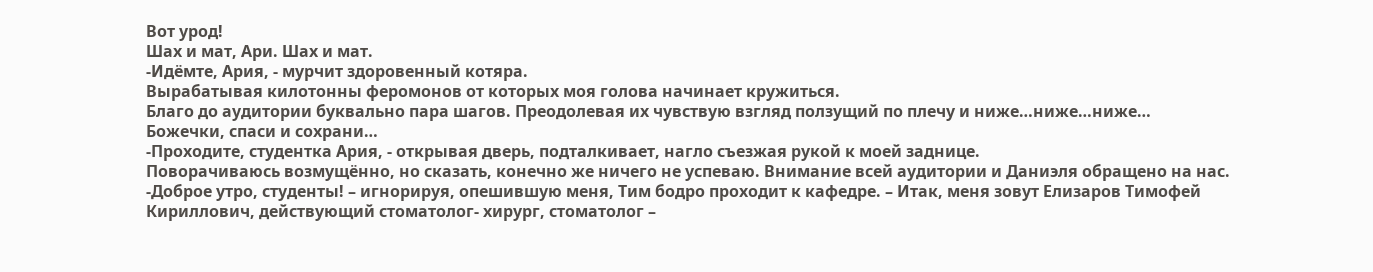Вот урод!
Шах и мат, Ари. Шах и мат.
-Идёмте, Ария, - мурчит здоровенный котяра.
Вырабатывая килотонны феромонов от которых моя голова начинает кружиться.
Благо до аудитории буквально пара шагов. Преодолевая их чувствую взгляд ползущий по плечу и ниже…ниже…ниже…
Божечки, спаси и сохрани…
-Проходите, студентка Ария, - открывая дверь, подталкивает, нагло съезжая рукой к моей заднице.
Поворачиваюсь возмущённо, но сказать, конечно же ничего не успеваю. Внимание всей аудитории и Даниэля обращено на нас.
-Доброе утро, студенты! – игнорируя, опешившую меня, Тим бодро проходит к кафедре. – Итак, меня зовут Елизаров Тимофей Кириллович, действующий стоматолог- хирург, стоматолог –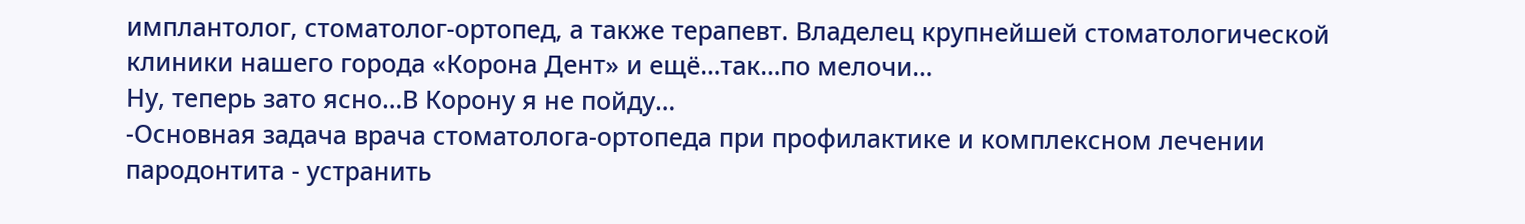имплантолог, стоматолог-ортопед, а также терапевт. Владелец крупнейшей стоматологической клиники нашего города «Корона Дент» и ещё…так…по мелочи…
Ну, теперь зато ясно…В Корону я не пойду…
-Основная задача врача стоматолога-ортопеда при профилактике и комплексном лечении пародонтита - устранить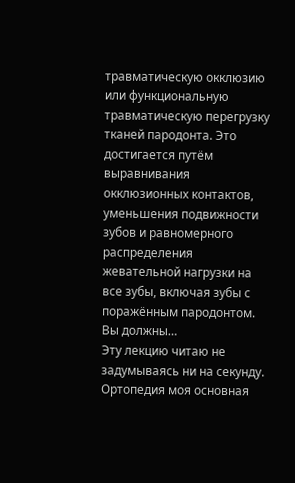травматическую окклюзию или функциональную травматическую перегрузку тканей пародонта. Это достигается путём выравнивания окклюзионных контактов, уменьшения подвижности зубов и равномерного распределения жевательной нагрузки на все зубы, включая зубы с поражённым пародонтом. Вы должны…
Эту лекцию читаю не задумываясь ни на секунду. Ортопедия моя основная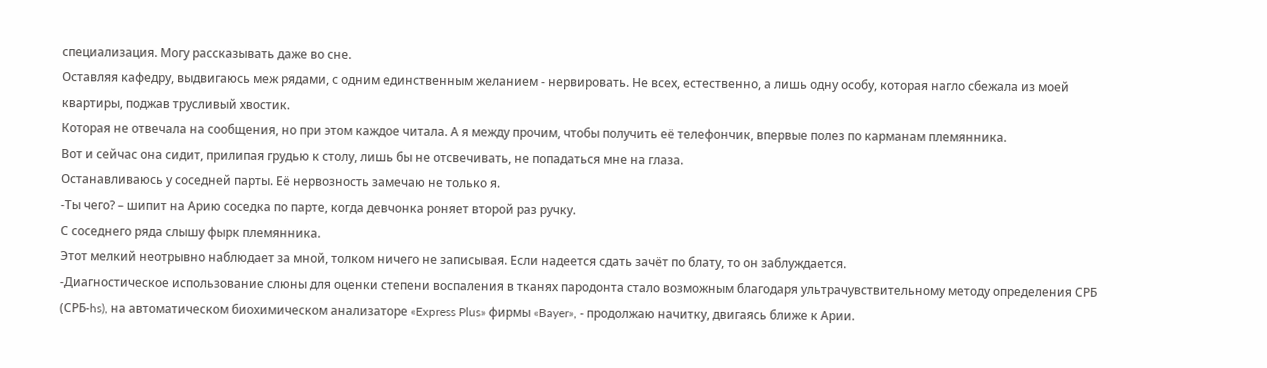специализация. Могу рассказывать даже во сне.
Оставляя кафедру, выдвигаюсь меж рядами, с одним единственным желанием - нервировать. Не всех, естественно, а лишь одну особу, которая нагло сбежала из моей квартиры, поджав трусливый хвостик.
Которая не отвечала на сообщения, но при этом каждое читала. А я между прочим, чтобы получить её телефончик, впервые полез по карманам племянника.
Вот и сейчас она сидит, прилипая грудью к столу, лишь бы не отсвечивать, не попадаться мне на глаза.
Останавливаюсь у соседней парты. Её нервозность замечаю не только я.
-Ты чего? – шипит на Арию соседка по парте, когда девчонка роняет второй раз ручку.
С соседнего ряда слышу фырк племянника.
Этот мелкий неотрывно наблюдает за мной, толком ничего не записывая. Если надеется сдать зачёт по блату, то он заблуждается.
-Диагностическое использование слюны для оценки степени воспаления в тканях пародонта стало возможным благодаря ультрачувствительному методу определения СРБ (СРБ-hs), на автоматическом биохимическом анализаторе «Express Plus» фирмы «Bayer», - продолжаю начитку, двигаясь ближе к Арии.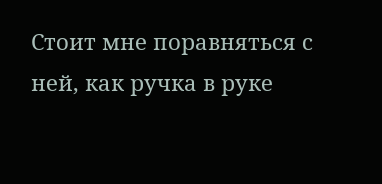Стоит мне поравняться с ней, как ручка в руке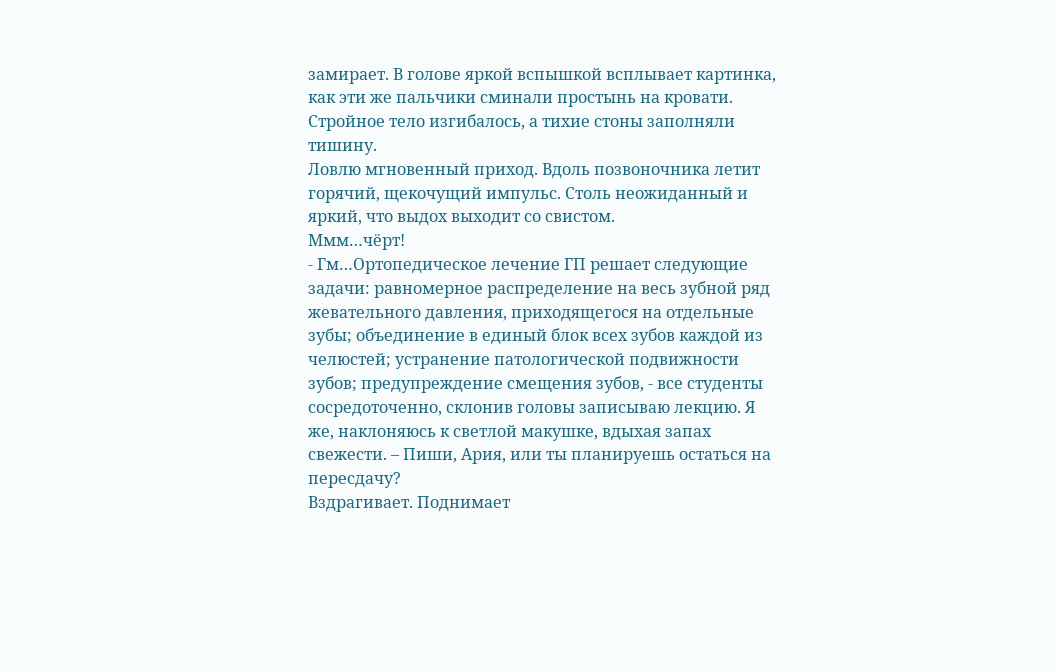замирает. В голове яркой вспышкой всплывает картинка, как эти же пальчики сминали простынь на кровати. Стройное тело изгибалось, а тихие стоны заполняли тишину.
Ловлю мгновенный приход. Вдоль позвоночника летит горячий, щекочущий импульс. Столь неожиданный и яркий, что выдох выходит со свистом.
Ммм…чёрт!
- Гм…Ортопедическое лечение ГП решает следующие задачи: равномерное распределение на весь зубной ряд жевательного давления, приходящегося на отдельные зубы; объединение в единый блок всех зубов каждой из челюстей; устранение патологической подвижности зубов; предупреждение смещения зубов, - все студенты сосредоточенно, склонив головы записываю лекцию. Я же, наклоняюсь к светлой макушке, вдыхая запах свежести. – Пиши, Ария, или ты планируешь остаться на пересдачу?
Вздрагивает. Поднимает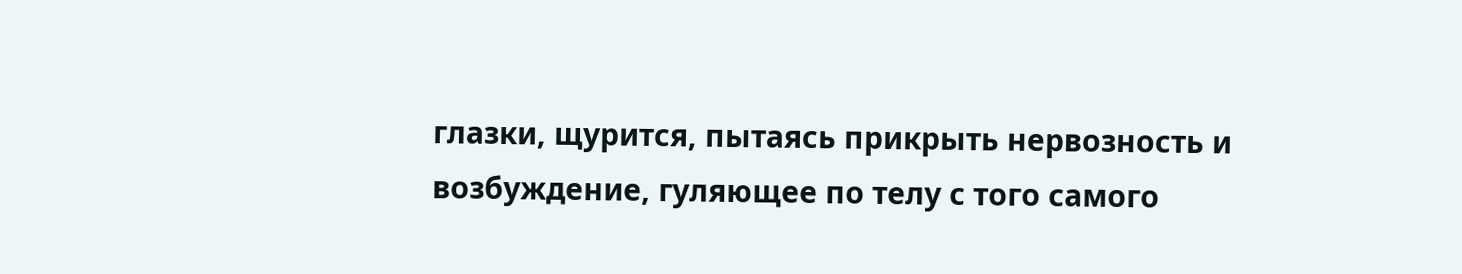глазки, щурится, пытаясь прикрыть нервозность и возбуждение, гуляющее по телу с того самого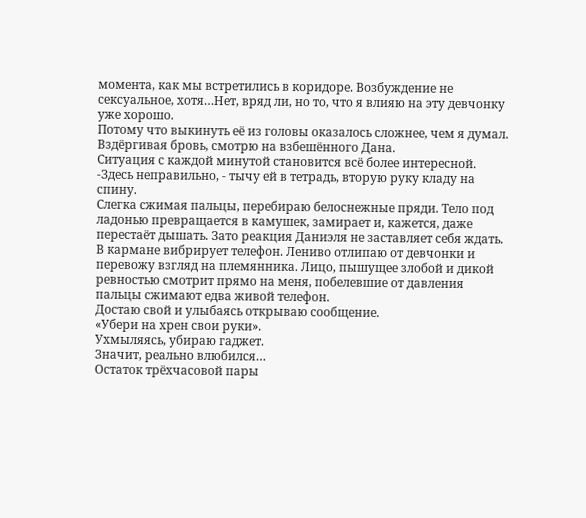момента, как мы встретились в коридоре. Возбуждение не сексуальное, хотя…Нет, вряд ли, но то, что я влияю на эту девчонку уже хорошо.
Потому что выкинуть её из головы оказалось сложнее, чем я думал.
Вздёргивая бровь, смотрю на взбешённого Дана.
Ситуация с каждой минутой становится всё более интересной.
-Здесь неправильно, - тычу ей в тетрадь, вторую руку кладу на спину.
Слегка сжимая пальцы, перебираю белоснежные пряди. Тело под ладонью превращается в камушек, замирает и, кажется, даже перестаёт дышать. Зато реакция Даниэля не заставляет себя ждать.
В кармане вибрирует телефон. Лениво отлипаю от девчонки и перевожу взгляд на племянника. Лицо, пышущее злобой и дикой ревностью смотрит прямо на меня, побелевшие от давления пальцы сжимают едва живой телефон.
Достаю свой и улыбаясь открываю сообщение.
«Убери на хрен свои руки».
Ухмыляясь, убираю гаджет.
Значит, реально влюбился…
Остаток трёхчасовой пары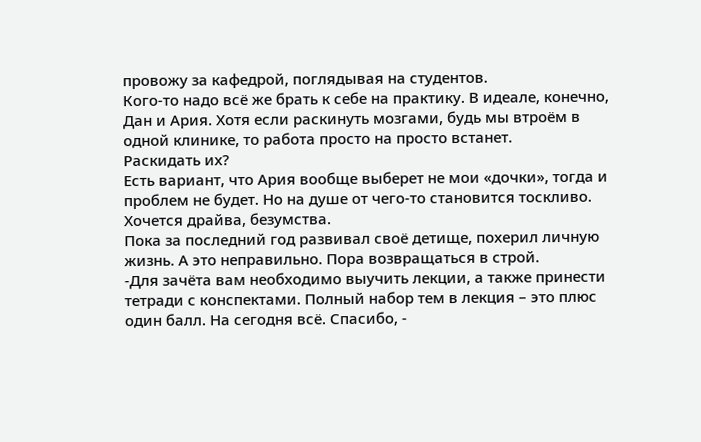провожу за кафедрой, поглядывая на студентов.
Кого-то надо всё же брать к себе на практику. В идеале, конечно, Дан и Ария. Хотя если раскинуть мозгами, будь мы втроём в одной клинике, то работа просто на просто встанет.
Раскидать их?
Есть вариант, что Ария вообще выберет не мои «дочки», тогда и проблем не будет. Но на душе от чего-то становится тоскливо. Хочется драйва, безумства.
Пока за последний год развивал своё детище, похерил личную жизнь. А это неправильно. Пора возвращаться в строй.
-Для зачёта вам необходимо выучить лекции, а также принести тетради с конспектами. Полный набор тем в лекция – это плюс один балл. На сегодня всё. Спасибо, -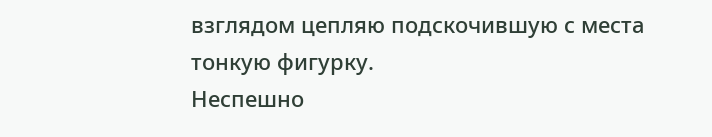взглядом цепляю подскочившую с места тонкую фигурку.
Неспешно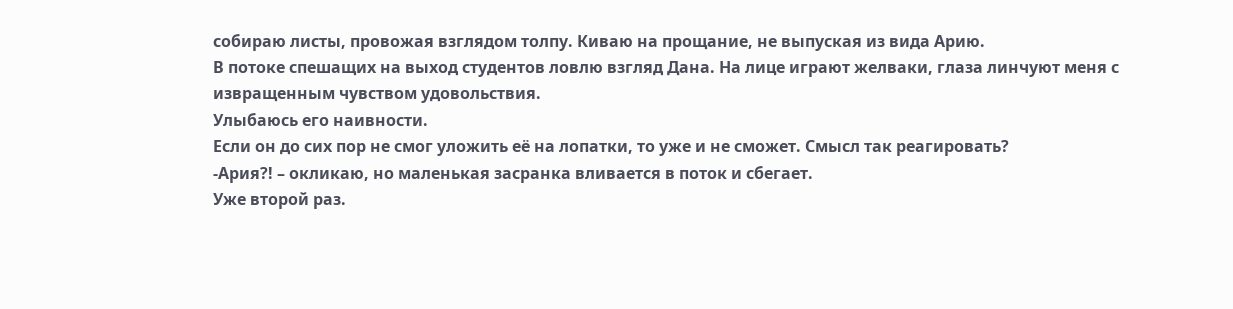собираю листы, провожая взглядом толпу. Киваю на прощание, не выпуская из вида Арию.
В потоке спешащих на выход студентов ловлю взгляд Дана. На лице играют желваки, глаза линчуют меня с извращенным чувством удовольствия.
Улыбаюсь его наивности.
Если он до сих пор не смог уложить её на лопатки, то уже и не сможет. Смысл так реагировать?
-Ария?! – окликаю, но маленькая засранка вливается в поток и сбегает.
Уже второй раз.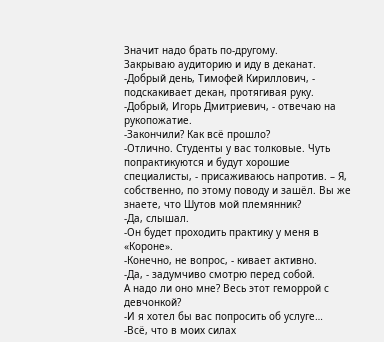Значит надо брать по-другому.
Закрываю аудиторию и иду в деканат.
-Добрый день, Тимофей Кириллович, - подскакивает декан, протягивая руку.
-Добрый, Игорь Дмитриевич, - отвечаю на рукопожатие.
-Закончили? Как всё прошло?
-Отлично. Студенты у вас толковые. Чуть попрактикуются и будут хорошие специалисты, - присаживаюсь напротив. – Я, собственно, по этому поводу и зашёл. Вы же знаете, что Шутов мой племянник?
-Да, слышал.
-Он будет проходить практику у меня в «Короне».
-Конечно, не вопрос, - кивает активно.
-Да, - задумчиво смотрю перед собой.
А надо ли оно мне? Весь этот геморрой с девчонкой?
-И я хотел бы вас попросить об услуге…
-Всё, что в моих силах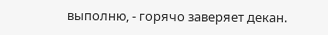выполню, - горячо заверяет декан.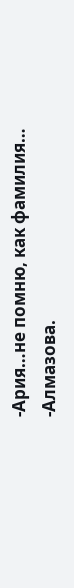-Ария…не помню, как фамилия…
-Алмазова.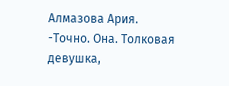Алмазова Ария.
-Точно. Она. Толковая девушка,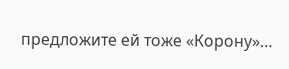предложите ей тоже «Корону»…